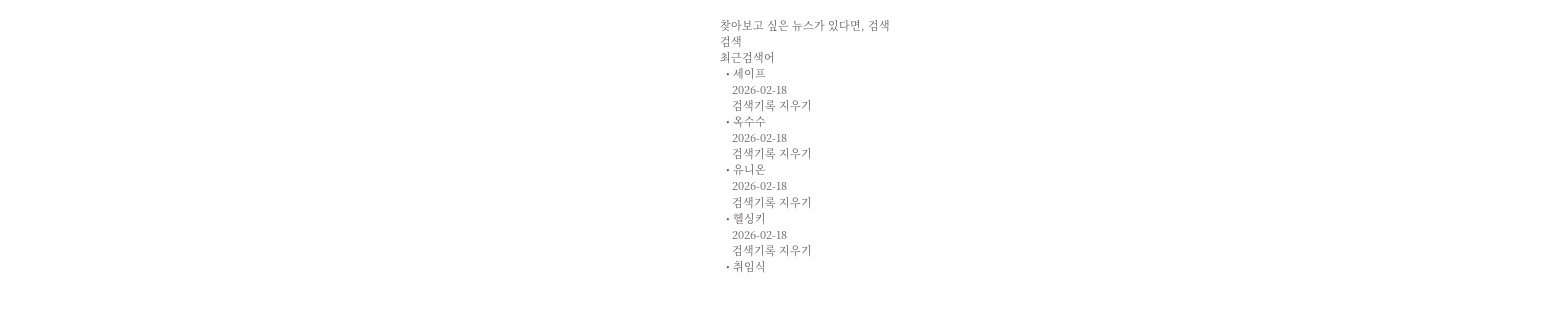찾아보고 싶은 뉴스가 있다면, 검색
검색
최근검색어
  • 세이프
    2026-02-18
    검색기록 지우기
  • 옥수수
    2026-02-18
    검색기록 지우기
  • 유니온
    2026-02-18
    검색기록 지우기
  • 헬싱키
    2026-02-18
    검색기록 지우기
  • 취임식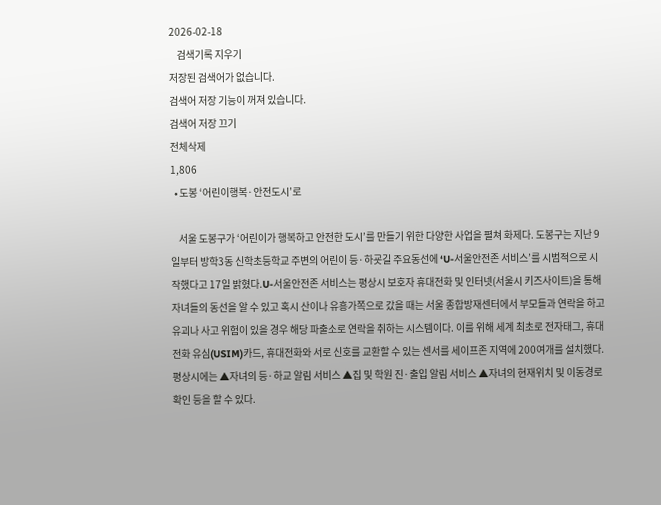2026-02-18
    검색기록 지우기
저장된 검색어가 없습니다.
검색어 저장 기능이 꺼져 있습니다.
검색어 저장 끄기
전체삭제
1,806
  • 도봉 ‘어린이행복·안전도시’로

    서울 도봉구가 ‘어린이가 행복하고 안전한 도시’를 만들기 위한 다양한 사업을 펼쳐 화제다. 도봉구는 지난 9일부터 방학3동 신학초등학교 주변의 어린이 등·하굣길 주요동선에 ‘U-서울안전존 서비스’를 시범적으로 시작했다고 17일 밝혔다.U-서울안전존 서비스는 평상시 보호자 휴대전화 및 인터넷(서울시 키즈사이트)을 통해 자녀들의 동선을 알 수 있고 혹시 산이나 유흥가쪽으로 갔을 때는 서울 종합방재센터에서 부모들과 연락을 하고 유괴나 사고 위험이 있을 경우 해당 파출소로 연락을 취하는 시스템이다. 이를 위해 세계 최초로 전자태그, 휴대전화 유심(USIM)카드, 휴대전화와 서로 신호를 교환할 수 있는 센서를 세이프존 지역에 200여개를 설치했다. 평상시에는 ▲자녀의 등·하교 알림 서비스 ▲집 및 학원 진·출입 알림 서비스 ▲자녀의 현재위치 및 이동경로 확인 등을 할 수 있다.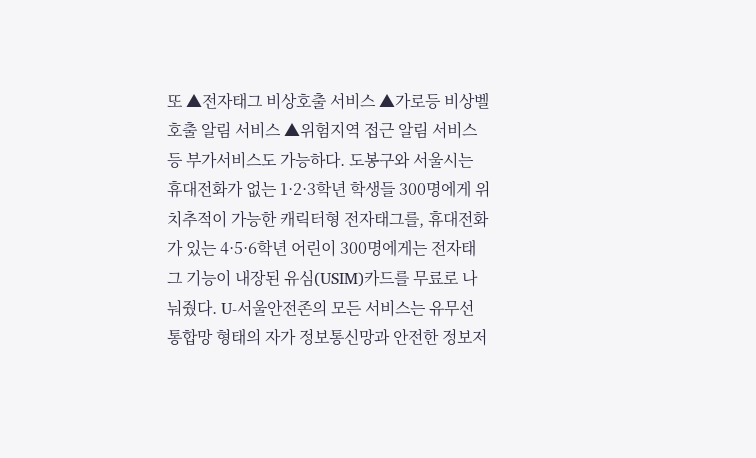또 ▲전자태그 비상호출 서비스 ▲가로등 비상벨 호출 알림 서비스 ▲위험지역 접근 알림 서비스 등 부가서비스도 가능하다. 도봉구와 서울시는 휴대전화가 없는 1·2·3학년 학생들 300명에게 위치추적이 가능한 캐릭터형 전자태그를, 휴대전화가 있는 4·5·6학년 어린이 300명에게는 전자태그 기능이 내장된 유심(USIM)카드를 무료로 나눠줬다. U-서울안전존의 모든 서비스는 유무선 통합망 형태의 자가 정보통신망과 안전한 정보저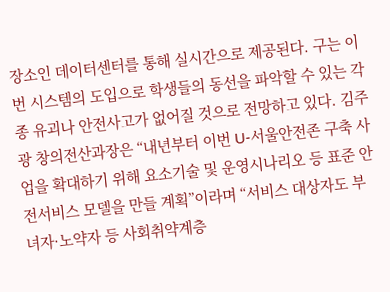장소인 데이터센터를 통해 실시간으로 제공된다. 구는 이번 시스템의 도입으로 학생들의 동선을 파악할 수 있는 각종 유괴나 안전사고가 없어질 것으로 전망하고 있다. 김주광 창의전산과장은 “내년부터 이번 U-서울안전존 구축 사업을 확대하기 위해 요소기술 및 운영시나리오 등 표준 안전서비스 모델을 만들 계획”이라며 “서비스 대상자도 부녀자·노약자 등 사회취약계층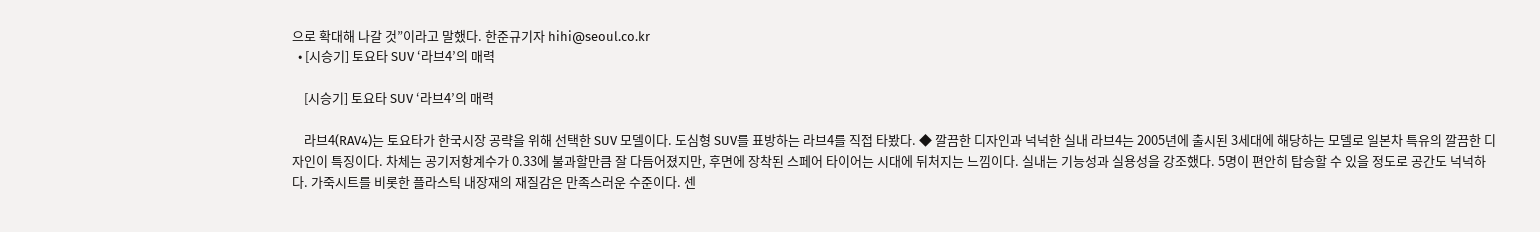으로 확대해 나갈 것”이라고 말했다. 한준규기자 hihi@seoul.co.kr
  • [시승기] 토요타 SUV ‘라브4’의 매력

    [시승기] 토요타 SUV ‘라브4’의 매력

    라브4(RAV4)는 토요타가 한국시장 공략을 위해 선택한 SUV 모델이다. 도심형 SUV를 표방하는 라브4를 직접 타봤다. ◆ 깔끔한 디자인과 넉넉한 실내 라브4는 2005년에 출시된 3세대에 해당하는 모델로 일본차 특유의 깔끔한 디자인이 특징이다. 차체는 공기저항계수가 0.33에 불과할만큼 잘 다듬어졌지만, 후면에 장착된 스페어 타이어는 시대에 뒤처지는 느낌이다. 실내는 기능성과 실용성을 강조했다. 5명이 편안히 탑승할 수 있을 정도로 공간도 넉넉하다. 가죽시트를 비롯한 플라스틱 내장재의 재질감은 만족스러운 수준이다. 센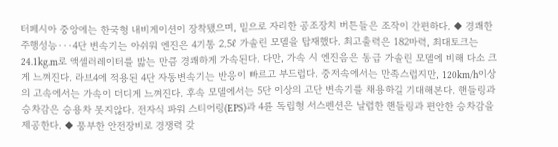터페시아 중앙에는 한국형 내비게이션이 장착됐으며, 밑으로 자리한 공조장치 버튼들은 조작이 간편하다. ◆ 경쾌한 주행성능···4단 변속기는 아쉬워 엔진은 4기통 2.5ℓ 가솔린 모델을 탑재했다. 최고출력은 182마력, 최대토크는 24.1kg.m로 액셀러레이터를 밟는 만큼 경쾌하게 가속된다. 다만, 가속 시 엔진음은 동급 가솔린 모델에 비해 다소 크게 느껴진다. 라브4에 적용된 4단 자동변속기는 반응이 빠르고 부드럽다. 중저속에서는 만족스럽지만, 120km/h이상의 고속에서는 가속이 더디게 느껴진다. 후속 모델에서는 5단 이상의 고단 변속기를 채용하길 기대해본다. 핸들링과 승차감은 승용차 못지않다. 전자식 파워 스티어링(EPS)과 4륜 독립형 서스펜션은 날렵한 핸들링과 편안한 승차감을 제공한다. ◆ 풍부한 안전장비로 경쟁력 갖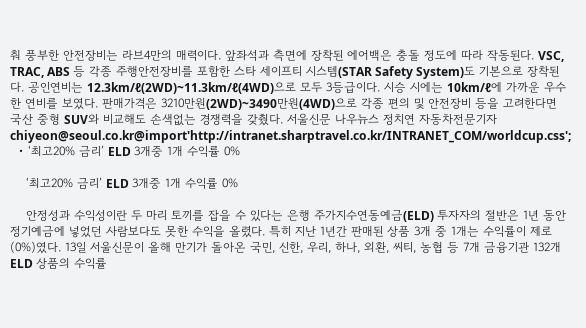춰 풍부한 안전장비는 라브4만의 매력이다. 앞좌석과 측면에 장착된 에어백은 충돌 정도에 따라 작동된다. VSC, TRAC, ABS 등 각종 주행안전장비를 포함한 스타 세이프티 시스템(STAR Safety System)도 기본으로 장착된다. 공인연비는 12.3km/ℓ(2WD)~11.3km/ℓ(4WD)으로 모두 3등급이다. 시승 시에는 10km/ℓ에 가까운 우수한 연비를 보였다. 판매가격은 3210만원(2WD)~3490만원(4WD)으로 각종 편의 및 안전장비 등을 고려한다면 국산 중형 SUV와 비교해도 손색없는 경쟁력을 갖췄다. 서울신문 나우뉴스 정치연 자동차전문기자 chiyeon@seoul.co.kr@import'http://intranet.sharptravel.co.kr/INTRANET_COM/worldcup.css';
  • ‘최고20% 금리’ ELD 3개중 1개 수익률 0%

    ‘최고20% 금리’ ELD 3개중 1개 수익률 0%

    안정성과 수익성이란 두 마리 토끼를 잡을 수 있다는 은행 주가지수연동예금(ELD) 투자자의 절반은 1년 동안 정기예금에 넣었던 사람보다도 못한 수익을 올렸다. 특히 지난 1년간 판매된 상품 3개 중 1개는 수익률이 제로(0%)였다. 13일 서울신문이 올해 만기가 돌아온 국민, 신한, 우리, 하나, 외환, 씨티, 농협 등 7개 금융기관 132개 ELD 상품의 수익률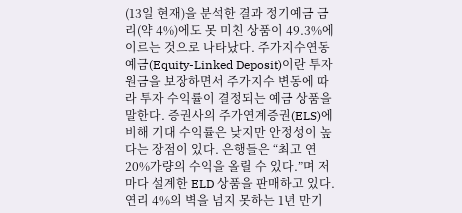(13일 현재)을 분석한 결과 정기예금 금리(약 4%)에도 못 미친 상품이 49.3%에 이르는 것으로 나타났다. 주가지수연동예금(Equity-Linked Deposit)이란 투자 원금을 보장하면서 주가지수 변동에 따라 투자 수익률이 결정되는 예금 상품을 말한다. 증권사의 주가연계증권(ELS)에 비해 기대 수익률은 낮지만 안정성이 높다는 장점이 있다. 은행들은 “최고 연 20%가량의 수익을 올릴 수 있다.”며 저마다 설계한 ELD 상품을 판매하고 있다. 연리 4%의 벽을 넘지 못하는 1년 만기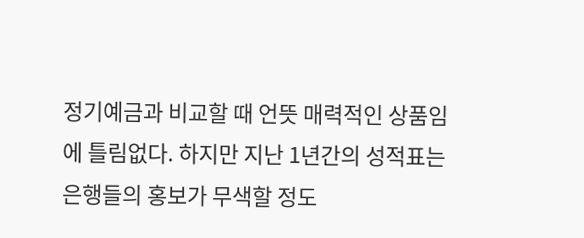정기예금과 비교할 때 언뜻 매력적인 상품임에 틀림없다. 하지만 지난 1년간의 성적표는 은행들의 홍보가 무색할 정도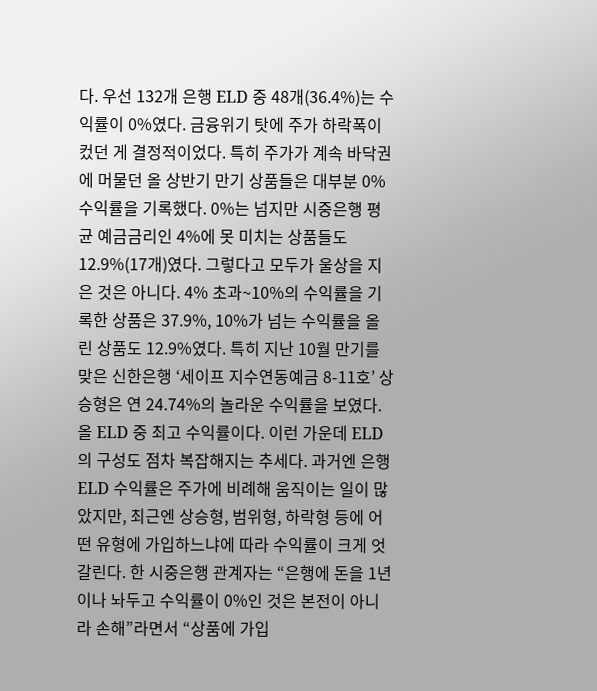다. 우선 132개 은행 ELD 중 48개(36.4%)는 수익률이 0%였다. 금융위기 탓에 주가 하락폭이 컸던 게 결정적이었다. 특히 주가가 계속 바닥권에 머물던 올 상반기 만기 상품들은 대부분 0% 수익률을 기록했다. 0%는 넘지만 시중은행 평균 예금금리인 4%에 못 미치는 상품들도 12.9%(17개)였다. 그렇다고 모두가 울상을 지은 것은 아니다. 4% 초과~10%의 수익률을 기록한 상품은 37.9%, 10%가 넘는 수익률을 올린 상품도 12.9%였다. 특히 지난 10월 만기를 맞은 신한은행 ‘세이프 지수연동예금 8-11호’ 상승형은 연 24.74%의 놀라운 수익률을 보였다. 올 ELD 중 최고 수익률이다. 이런 가운데 ELD의 구성도 점차 복잡해지는 추세다. 과거엔 은행 ELD 수익률은 주가에 비례해 움직이는 일이 많았지만, 최근엔 상승형, 범위형, 하락형 등에 어떤 유형에 가입하느냐에 따라 수익률이 크게 엇갈린다. 한 시중은행 관계자는 “은행에 돈을 1년이나 놔두고 수익률이 0%인 것은 본전이 아니라 손해”라면서 “상품에 가입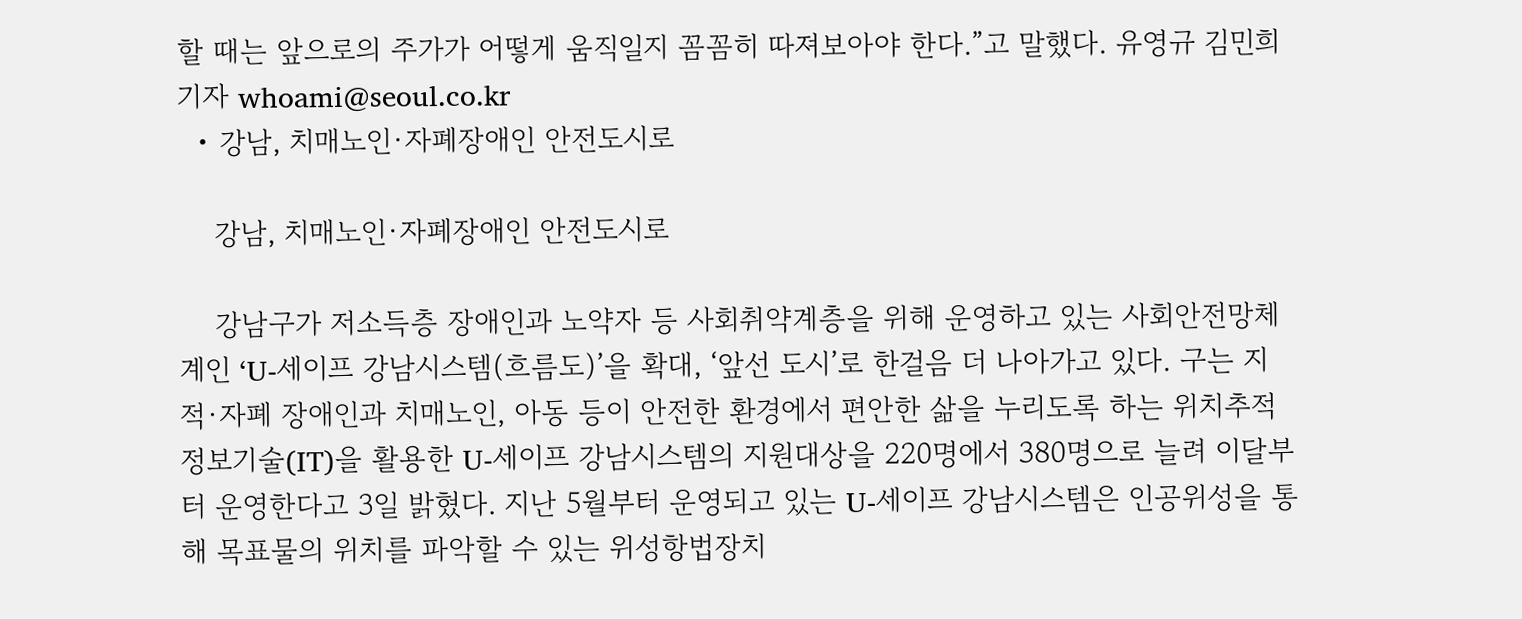할 때는 앞으로의 주가가 어떻게 움직일지 꼼꼼히 따져보아야 한다.”고 말했다. 유영규 김민희기자 whoami@seoul.co.kr
  • 강남, 치매노인·자폐장애인 안전도시로

    강남, 치매노인·자폐장애인 안전도시로

    강남구가 저소득층 장애인과 노약자 등 사회취약계층을 위해 운영하고 있는 사회안전망체계인 ‘U-세이프 강남시스템(흐름도)’을 확대, ‘앞선 도시’로 한걸음 더 나아가고 있다. 구는 지적·자폐 장애인과 치매노인, 아동 등이 안전한 환경에서 편안한 삶을 누리도록 하는 위치추적 정보기술(IT)을 활용한 U-세이프 강남시스템의 지원대상을 220명에서 380명으로 늘려 이달부터 운영한다고 3일 밝혔다. 지난 5월부터 운영되고 있는 U-세이프 강남시스템은 인공위성을 통해 목표물의 위치를 파악할 수 있는 위성항법장치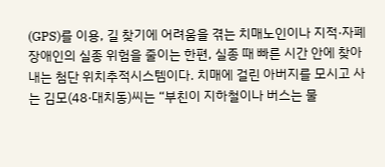(GPS)를 이용, 길 찾기에 어려움을 겪는 치매노인이나 지적·자폐 장애인의 실종 위험을 줄이는 한편, 실종 때 빠른 시간 안에 찾아내는 첨단 위치추적시스템이다. 치매에 걸린 아버지를 모시고 사는 김모(48·대치동)씨는 “부친이 지하철이나 버스는 물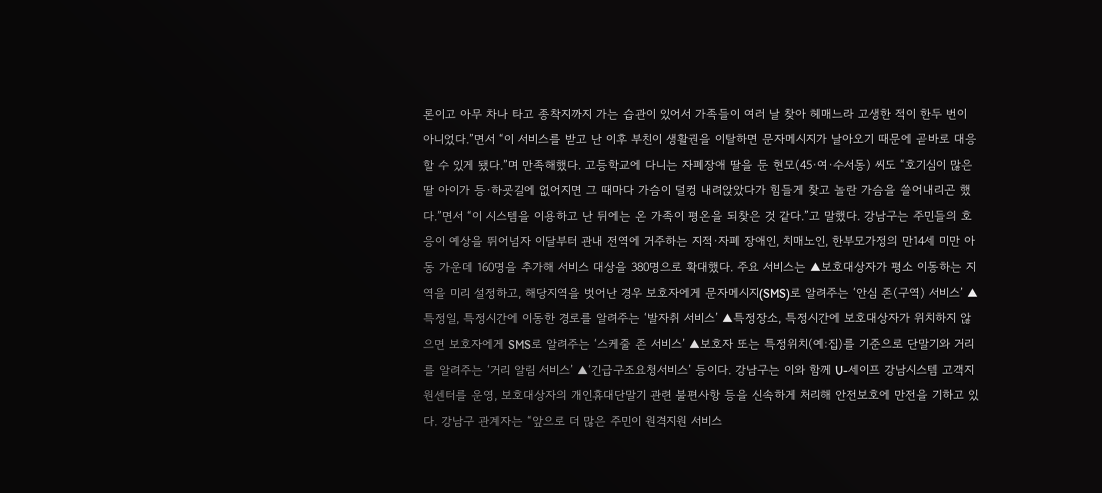론이고 아무 차나 타고 종착지까지 가는 습관이 있어서 가족들이 여러 날 찾아 헤매느라 고생한 적이 한두 번이 아니었다.”면서 “이 서비스를 받고 난 이후 부친이 생활권을 이탈하면 문자메시지가 날아오기 때문에 곧바로 대응할 수 있게 됐다.”며 만족해했다. 고등학교에 다니는 자폐장애 딸을 둔 현모(45·여·수서동) 씨도 “호기심이 많은 딸 아이가 등·하굣길에 없어지면 그 때마다 가슴이 덜컹 내려앉았다가 힘들게 찾고 놀란 가슴을 쓸어내리곤 했다.”면서 “이 시스템을 이용하고 난 뒤에는 온 가족이 평온을 되찾은 것 같다.”고 말했다. 강남구는 주민들의 호응이 예상을 뛰어넘자 이달부터 관내 전역에 거주하는 지적·자폐 장애인, 치매노인, 한부모가정의 만14세 미만 아동 가운데 160명을 추가해 서비스 대상을 380명으로 확대했다. 주요 서비스는 ▲보호대상자가 평소 이동하는 지역을 미리 설정하고, 해당지역을 벗어난 경우 보호자에게 문자메시지(SMS)로 알려주는 ‘안심 존(구역) 서비스’ ▲특정일, 특정시간에 이동한 경로를 알려주는 ‘발자취 서비스’ ▲특정장소, 특정시간에 보호대상자가 위치하지 않으면 보호자에게 SMS로 알려주는 ‘스케줄 존 서비스’ ▲보호자 또는 특정위치(예:집)를 기준으로 단말기와 거리를 알려주는 ‘거리 알림 서비스’ ▲‘긴급구조요청서비스’ 등이다. 강남구는 이와 함께 U-세이프 강남시스템 고객지원센터를 운영, 보호대상자의 개인휴대단말기 관련 불편사항 등을 신속하게 처리해 안전보호에 만전을 기하고 있다. 강남구 관계자는 “앞으로 더 많은 주민이 원격지원 서비스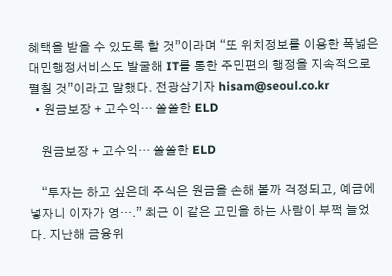혜택을 받을 수 있도록 할 것”이라며 “또 위치정보를 이용한 폭넓은 대민행정서비스도 발굴해 IT를 통한 주민편의 행정을 지속적으로 펼칠 것”이라고 말했다. 전광삼기자 hisam@seoul.co.kr
  • 원금보장 + 고수익… 쏠쏠한 ELD

    원금보장 + 고수익… 쏠쏠한 ELD

    “투자는 하고 싶은데 주식은 원금을 손해 볼까 걱정되고, 예금에 넣자니 이자가 영….” 최근 이 같은 고민을 하는 사람이 부쩍 늘었다. 지난해 금융위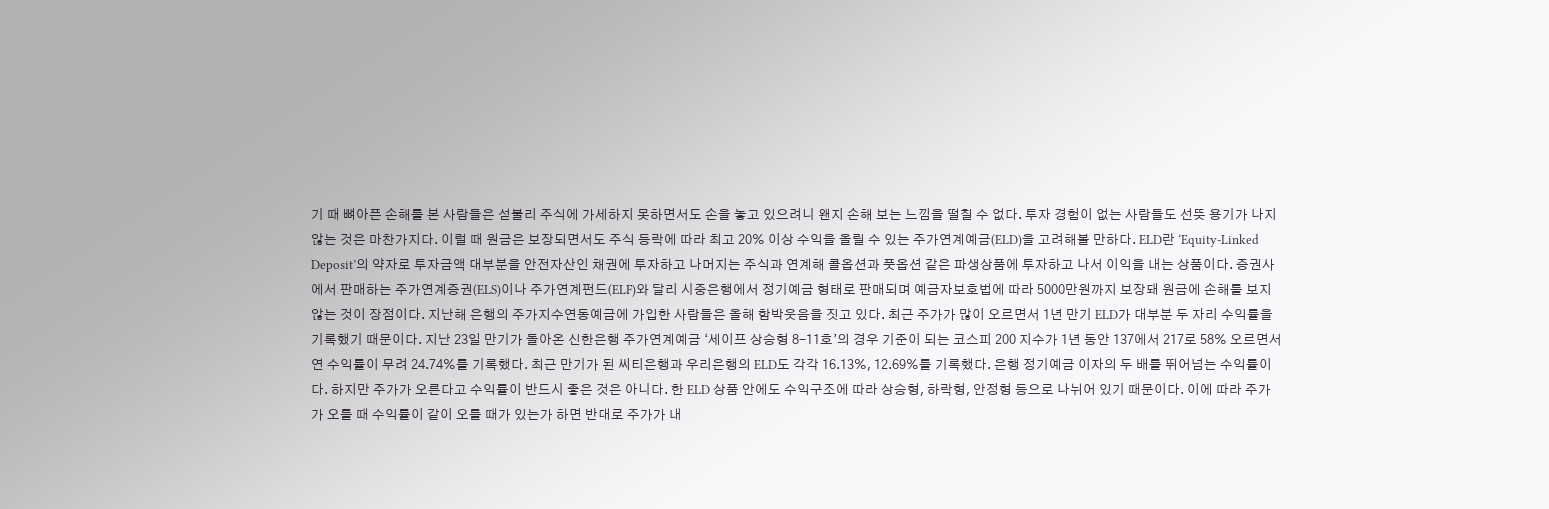기 때 뼈아픈 손해를 본 사람들은 섣불리 주식에 가세하지 못하면서도 손을 놓고 있으려니 왠지 손해 보는 느낌을 떨칠 수 없다. 투자 경험이 없는 사람들도 선뜻 용기가 나지 않는 것은 마찬가지다. 이럴 때 원금은 보장되면서도 주식 등락에 따라 최고 20% 이상 수익을 올릴 수 있는 주가연계예금(ELD)을 고려해볼 만하다. ELD란 ‘Equity-Linked Deposit’의 약자로 투자금액 대부분을 안전자산인 채권에 투자하고 나머지는 주식과 연계해 콜옵션과 풋옵션 같은 파생상품에 투자하고 나서 이익을 내는 상품이다. 증권사에서 판매하는 주가연계증권(ELS)이나 주가연계펀드(ELF)와 달리 시중은행에서 정기예금 형태로 판매되며 예금자보호법에 따라 5000만원까지 보장돼 원금에 손해를 보지 않는 것이 장점이다. 지난해 은행의 주가지수연동예금에 가입한 사람들은 올해 함박웃음을 짓고 있다. 최근 주가가 많이 오르면서 1년 만기 ELD가 대부분 두 자리 수익률을 기록했기 때문이다. 지난 23일 만기가 돌아온 신한은행 주가연계예금 ‘세이프 상승형 8-11호’의 경우 기준이 되는 코스피 200 지수가 1년 동안 137에서 217로 58% 오르면서 연 수익률이 무려 24.74%를 기록했다. 최근 만기가 된 씨티은행과 우리은행의 ELD도 각각 16.13%, 12.69%를 기록했다. 은행 정기예금 이자의 두 배를 뛰어넘는 수익률이다. 하지만 주가가 오른다고 수익률이 반드시 좋은 것은 아니다. 한 ELD 상품 안에도 수익구조에 따라 상승형, 하락형, 안정형 등으로 나뉘어 있기 때문이다. 이에 따라 주가가 오를 때 수익률이 같이 오를 때가 있는가 하면 반대로 주가가 내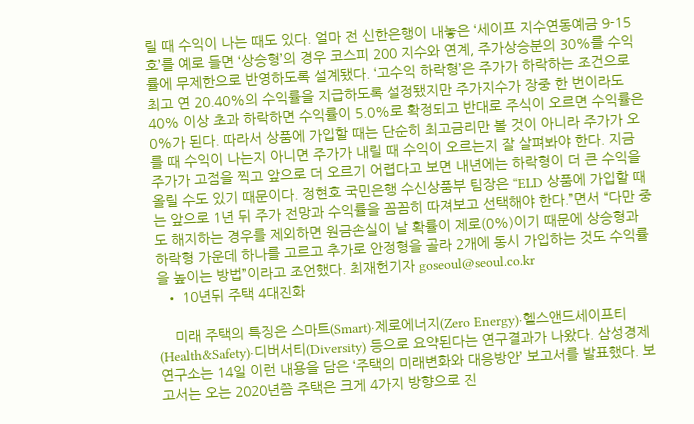릴 때 수익이 나는 때도 있다. 얼마 전 신한은행이 내놓은 ‘세이프 지수연동예금 9-15호’를 예로 들면 ‘상승형’의 경우 코스피 200 지수와 연계, 주가상승분의 30%를 수익률에 무제한으로 반영하도록 설계됐다. ‘고수익 하락형’은 주가가 하락하는 조건으로 최고 연 20.40%의 수익률을 지급하도록 설정됐지만 주가지수가 장중 한 번이라도 40% 이상 초과 하락하면 수익률이 5.0%로 확정되고 반대로 주식이 오르면 수익률은 0%가 된다. 따라서 상품에 가입할 때는 단순히 최고금리만 볼 것이 아니라 주가가 오를 때 수익이 나는지 아니면 주가가 내릴 때 수익이 오르는지 잘 살펴봐야 한다. 지금 주가가 고점을 찍고 앞으로 더 오르기 어렵다고 보면 내년에는 하락형이 더 큰 수익을 올릴 수도 있기 때문이다. 정현호 국민은행 수신상품부 팀장은 “ELD 상품에 가입할 때는 앞으로 1년 뒤 주가 전망과 수익률을 꼼꼼히 따져보고 선택해야 한다.”면서 “다만 중도 해지하는 경우를 제외하면 원금손실이 날 확률이 제로(0%)이기 때문에 상승형과 하락형 가운데 하나를 고르고 추가로 안정형을 골라 2개에 동시 가입하는 것도 수익률을 높이는 방법”이라고 조언했다. 최재헌기자 goseoul@seoul.co.kr
  • 10년뒤 주택 4대진화

    미래 주택의 특징은 스마트(Smart)·제로에너지(Zero Energy)·헬스앤드세이프티(Health&Safety)·디버서티(Diversity) 등으로 요약된다는 연구결과가 나왔다. 삼성경제연구소는 14일 이런 내용을 담은 ‘주택의 미래변화와 대응방안’ 보고서를 발표했다. 보고서는 오는 2020년쯤 주택은 크게 4가지 방향으로 진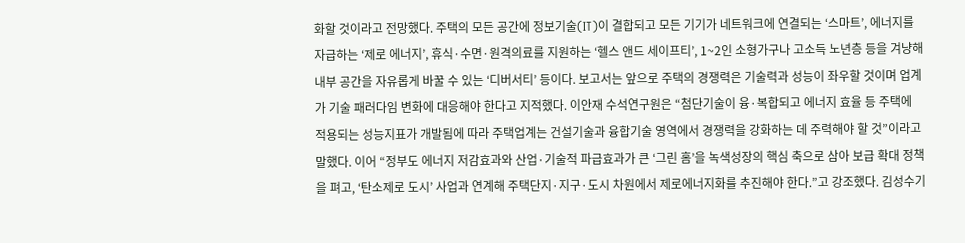화할 것이라고 전망했다. 주택의 모든 공간에 정보기술(IT)이 결합되고 모든 기기가 네트워크에 연결되는 ‘스마트’, 에너지를 자급하는 ‘제로 에너지’, 휴식·수면·원격의료를 지원하는 ‘헬스 앤드 세이프티’, 1~2인 소형가구나 고소득 노년층 등을 겨냥해 내부 공간을 자유롭게 바꿀 수 있는 ‘디버서티’ 등이다. 보고서는 앞으로 주택의 경쟁력은 기술력과 성능이 좌우할 것이며 업계가 기술 패러다임 변화에 대응해야 한다고 지적했다. 이안재 수석연구원은 “첨단기술이 융·복합되고 에너지 효율 등 주택에 적용되는 성능지표가 개발됨에 따라 주택업계는 건설기술과 융합기술 영역에서 경쟁력을 강화하는 데 주력해야 할 것”이라고 말했다. 이어 “정부도 에너지 저감효과와 산업·기술적 파급효과가 큰 ‘그린 홈’을 녹색성장의 핵심 축으로 삼아 보급 확대 정책을 펴고, ‘탄소제로 도시’ 사업과 연계해 주택단지·지구·도시 차원에서 제로에너지화를 추진해야 한다.”고 강조했다. 김성수기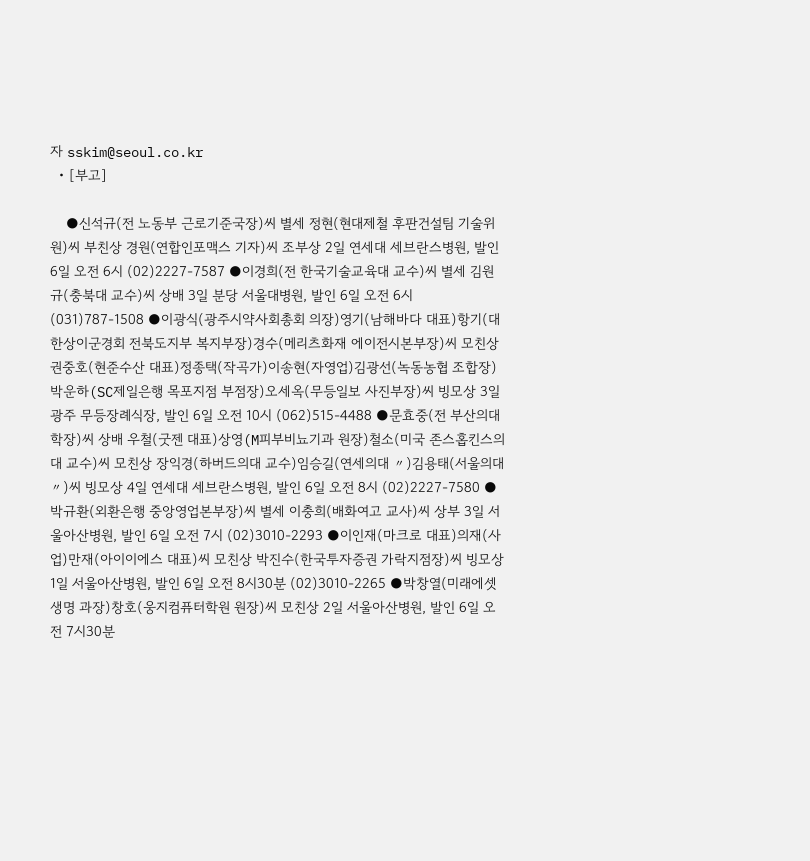자 sskim@seoul.co.kr
  • [부고]

    ●신석규(전 노동부 근로기준국장)씨 별세 정현(현대제철 후판건설팀 기술위원)씨 부친상 경원(연합인포맥스 기자)씨 조부상 2일 연세대 세브란스병원, 발인 6일 오전 6시 (02)2227-7587 ●이경희(전 한국기술교육대 교수)씨 별세 김원규(충북대 교수)씨 상배 3일 분당 서울대병원, 발인 6일 오전 6시 (031)787-1508 ●이광식(광주시약사회총회 의장)영기(남해바다 대표)항기(대한상이군경회 전북도지부 복지부장)경수(메리츠화재 에이전시본부장)씨 모친상 권중호(현준수산 대표)정종택(작곡가)이송현(자영업)김광선(녹동농협 조합장)박운하(SC제일은행 목포지점 부점장)오세옥(무등일보 사진부장)씨 빙모상 3일 광주 무등장례식장, 발인 6일 오전 10시 (062)515-4488 ●문효중(전 부산의대 학장)씨 상배 우철(굿젠 대표)상영(M피부비뇨기과 원장)철소(미국 존스홉킨스의대 교수)씨 모친상 장익경(하버드의대 교수)임승길(연세의대 〃)김용태(서울의대 〃)씨 빙모상 4일 연세대 세브란스병원, 발인 6일 오전 8시 (02)2227-7580 ●박규환(외환은행 중앙영업본부장)씨 별세 이충희(배화여고 교사)씨 상부 3일 서울아산병원, 발인 6일 오전 7시 (02)3010-2293 ●이인재(마크로 대표)의재(사업)만재(아이이에스 대표)씨 모친상 박진수(한국투자증권 가락지점장)씨 빙모상 1일 서울아산병원, 발인 6일 오전 8시30분 (02)3010-2265 ●박창열(미래에셋생명 과장)창호(웅지컴퓨터학원 원장)씨 모친상 2일 서울아산병원, 발인 6일 오전 7시30분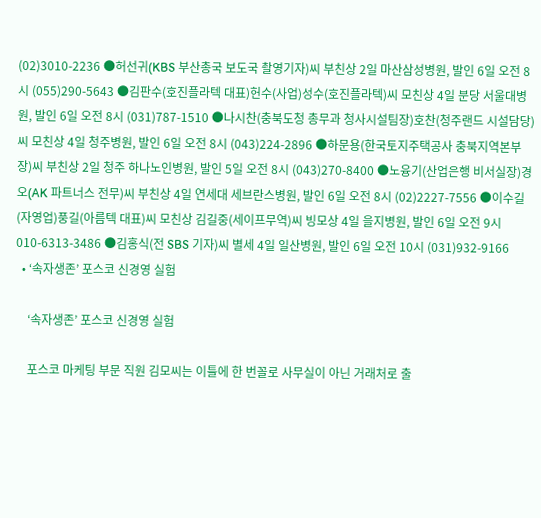(02)3010-2236 ●허선귀(KBS 부산총국 보도국 촬영기자)씨 부친상 2일 마산삼성병원, 발인 6일 오전 8시 (055)290-5643 ●김판수(호진플라텍 대표)헌수(사업)성수(호진플라텍)씨 모친상 4일 분당 서울대병원, 발인 6일 오전 8시 (031)787-1510 ●나시찬(충북도청 총무과 청사시설팀장)호찬(청주랜드 시설담당)씨 모친상 4일 청주병원, 발인 6일 오전 8시 (043)224-2896 ●하문용(한국토지주택공사 충북지역본부장)씨 부친상 2일 청주 하나노인병원, 발인 5일 오전 8시 (043)270-8400 ●노융기(산업은행 비서실장)경오(AK 파트너스 전무)씨 부친상 4일 연세대 세브란스병원, 발인 6일 오전 8시 (02)2227-7556 ●이수길(자영업)풍길(아름텍 대표)씨 모친상 김길중(세이프무역)씨 빙모상 4일 을지병원, 발인 6일 오전 9시 010-6313-3486 ●김홍식(전 SBS 기자)씨 별세 4일 일산병원, 발인 6일 오전 10시 (031)932-9166
  • ‘속자생존’ 포스코 신경영 실험

    ‘속자생존’ 포스코 신경영 실험

    포스코 마케팅 부문 직원 김모씨는 이틀에 한 번꼴로 사무실이 아닌 거래처로 출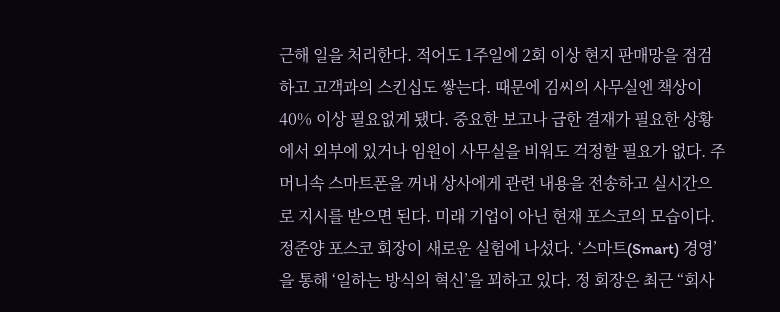근해 일을 처리한다. 적어도 1주일에 2회 이상 현지 판매망을 점검하고 고객과의 스킨십도 쌓는다. 때문에 김씨의 사무실엔 책상이 40% 이상 필요없게 됐다. 중요한 보고나 급한 결재가 필요한 상황에서 외부에 있거나 임원이 사무실을 비워도 걱정할 필요가 없다. 주머니속 스마트폰을 꺼내 상사에게 관련 내용을 전송하고 실시간으로 지시를 받으면 된다. 미래 기업이 아닌 현재 포스코의 모습이다. 정준양 포스코 회장이 새로운 실험에 나섰다. ‘스마트(Smart) 경영’을 통해 ‘일하는 방식의 혁신’을 꾀하고 있다. 정 회장은 최근 “회사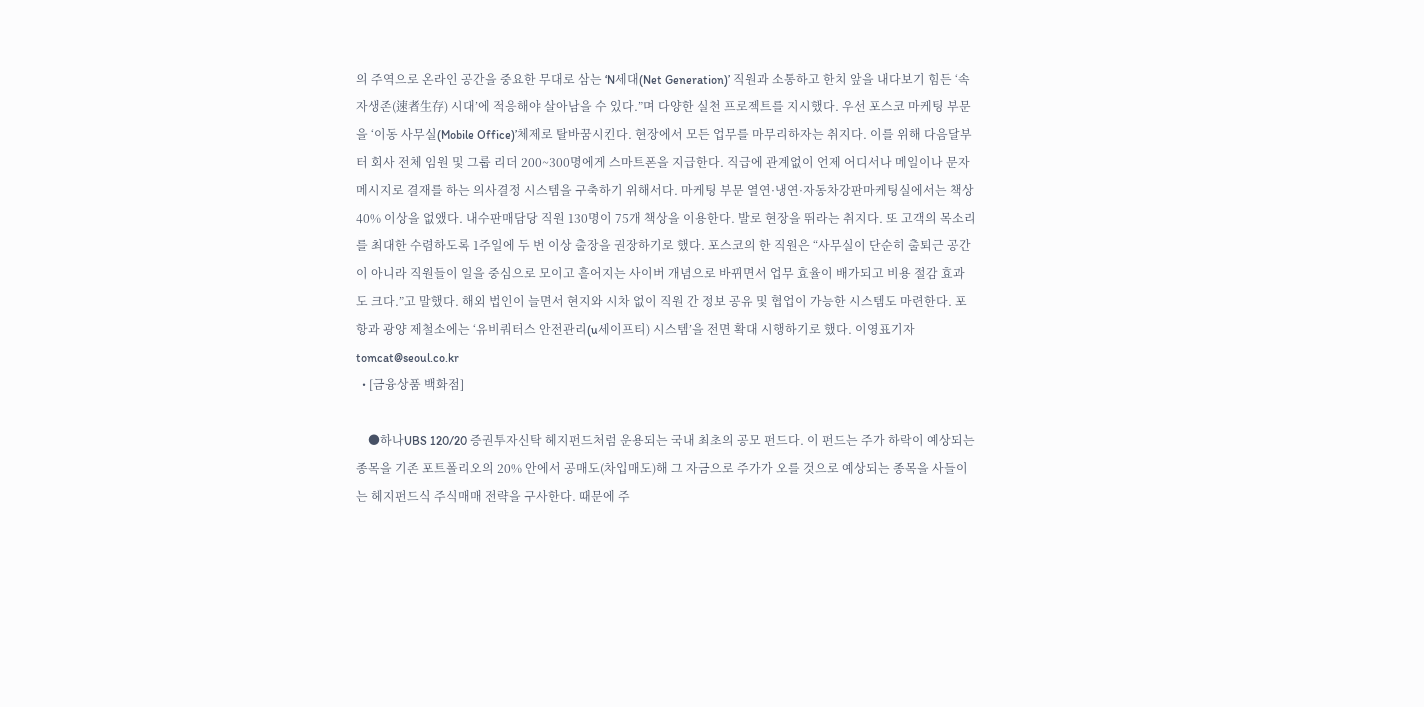의 주역으로 온라인 공간을 중요한 무대로 삼는 ‘N세대(Net Generation)’ 직원과 소통하고 한치 앞을 내다보기 힘든 ‘속자생존(速者生存) 시대’에 적응해야 살아남을 수 있다.”며 다양한 실천 프로젝트를 지시했다. 우선 포스코 마케팅 부문을 ‘이동 사무실(Mobile Office)’체제로 탈바꿈시킨다. 현장에서 모든 업무를 마무리하자는 취지다. 이를 위해 다음달부터 회사 전체 임원 및 그룹 리더 200~300명에게 스마트폰을 지급한다. 직급에 관계없이 언제 어디서나 메일이나 문자 메시지로 결재를 하는 의사결정 시스템을 구축하기 위해서다. 마케팅 부문 열연·냉연·자동차강판마케팅실에서는 책상 40% 이상을 없앴다. 내수판매담당 직원 130명이 75개 책상을 이용한다. 발로 현장을 뛰라는 취지다. 또 고객의 목소리를 최대한 수렴하도록 1주일에 두 번 이상 출장을 권장하기로 했다. 포스코의 한 직원은 “사무실이 단순히 출퇴근 공간이 아니라 직원들이 일을 중심으로 모이고 흩어지는 사이버 개념으로 바뀌면서 업무 효율이 배가되고 비용 절감 효과도 크다.”고 말했다. 해외 법인이 늘면서 현지와 시차 없이 직원 간 정보 공유 및 협업이 가능한 시스템도 마련한다. 포항과 광양 제철소에는 ‘유비쿼터스 안전관리(u세이프티) 시스템’을 전면 확대 시행하기로 했다. 이영표기자 tomcat@seoul.co.kr
  • [금융상품 백화점]

    ●하나UBS 120/20 증권투자신탁 헤지펀드처럼 운용되는 국내 최초의 공모 펀드다. 이 펀드는 주가 하락이 예상되는 종목을 기존 포트폴리오의 20% 안에서 공매도(차입매도)해 그 자금으로 주가가 오를 것으로 예상되는 종목을 사들이는 헤지펀드식 주식매매 전략을 구사한다. 때문에 주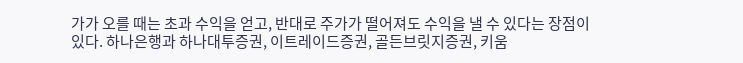가가 오를 때는 초과 수익을 얻고, 반대로 주가가 떨어져도 수익을 낼 수 있다는 장점이 있다. 하나은행과 하나대투증권, 이트레이드증권, 골든브릿지증권, 키움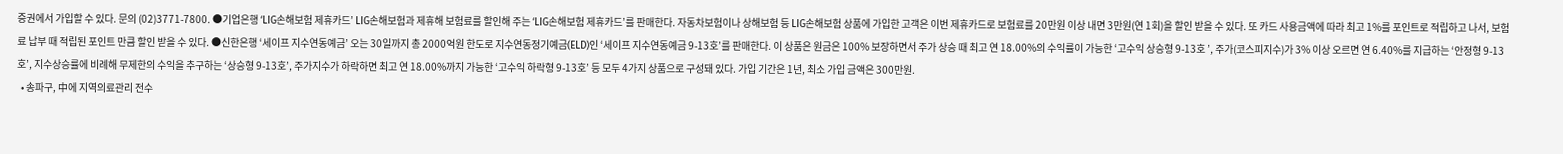증권에서 가입할 수 있다. 문의 (02)3771-7800. ●기업은행 ‘LIG손해보험 제휴카드’ LIG손해보험과 제휴해 보험료를 할인해 주는 ‘LIG손해보험 제휴카드’를 판매한다. 자동차보험이나 상해보험 등 LIG손해보험 상품에 가입한 고객은 이번 제휴카드로 보험료를 20만원 이상 내면 3만원(연 1회)을 할인 받을 수 있다. 또 카드 사용금액에 따라 최고 1%를 포인트로 적립하고 나서, 보험료 납부 때 적립된 포인트 만큼 할인 받을 수 있다. ●신한은행 ‘세이프 지수연동예금’ 오는 30일까지 총 2000억원 한도로 지수연동정기예금(ELD)인 ‘세이프 지수연동예금 9-13호’를 판매한다. 이 상품은 원금은 100% 보장하면서 주가 상승 때 최고 연 18.00%의 수익률이 가능한 ‘고수익 상승형 9-13호 ’, 주가(코스피지수)가 3% 이상 오르면 연 6.40%를 지급하는 ‘안정형 9-13호’, 지수상승률에 비례해 무제한의 수익을 추구하는 ‘상승형 9-13호’, 주가지수가 하락하면 최고 연 18.00%까지 가능한 ‘고수익 하락형 9-13호’ 등 모두 4가지 상품으로 구성돼 있다. 가입 기간은 1년, 최소 가입 금액은 300만원.
  • 송파구, 中에 지역의료관리 전수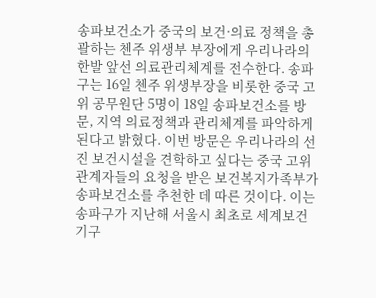송파보건소가 중국의 보건·의료 정책을 총괄하는 첸주 위생부 부장에게 우리나라의 한발 앞선 의료관리체계를 전수한다. 송파구는 16일 첸주 위생부장을 비롯한 중국 고위 공무원단 5명이 18일 송파보건소를 방문, 지역 의료정책과 관리체계를 파악하게 된다고 밝혔다. 이번 방문은 우리나라의 선진 보건시설을 견학하고 싶다는 중국 고위 관계자들의 요청을 받은 보건복지가족부가 송파보건소를 추천한 데 따른 것이다. 이는 송파구가 지난해 서울시 최초로 세계보건기구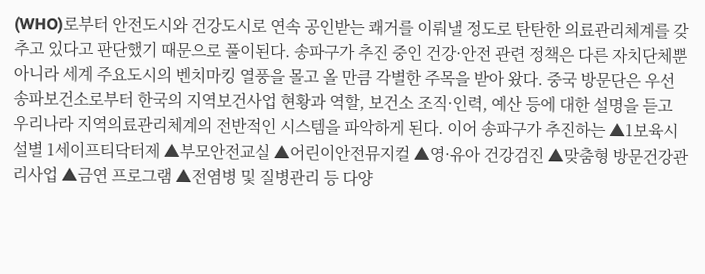(WHO)로부터 안전도시와 건강도시로 연속 공인받는 쾌거를 이뤄낼 정도로 탄탄한 의료관리체계를 갖추고 있다고 판단했기 때문으로 풀이된다. 송파구가 추진 중인 건강·안전 관련 정책은 다른 자치단체뿐 아니라 세계 주요도시의 벤치마킹 열풍을 몰고 올 만큼 각별한 주목을 받아 왔다. 중국 방문단은 우선 송파보건소로부터 한국의 지역보건사업 현황과 역할, 보건소 조직·인력, 예산 등에 대한 설명을 듣고 우리나라 지역의료관리체계의 전반적인 시스템을 파악하게 된다. 이어 송파구가 추진하는 ▲1보육시설별 1세이프티닥터제 ▲부모안전교실 ▲어린이안전뮤지컬 ▲영·유아 건강검진 ▲맞춤형 방문건강관리사업 ▲금연 프로그램 ▲전염병 및 질병관리 등 다양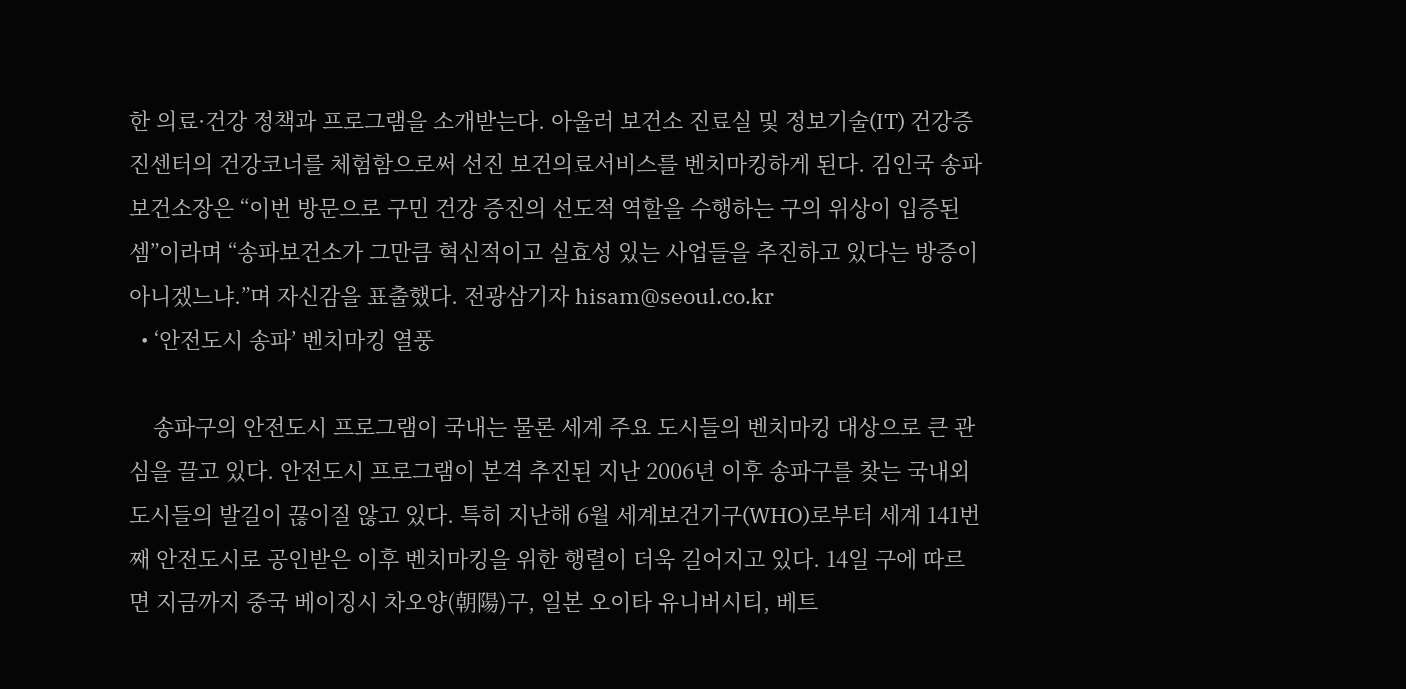한 의료·건강 정책과 프로그램을 소개받는다. 아울러 보건소 진료실 및 정보기술(IT) 건강증진센터의 건강코너를 체험함으로써 선진 보건의료서비스를 벤치마킹하게 된다. 김인국 송파보건소장은 “이번 방문으로 구민 건강 증진의 선도적 역할을 수행하는 구의 위상이 입증된 셈”이라며 “송파보건소가 그만큼 혁신적이고 실효성 있는 사업들을 추진하고 있다는 방증이 아니겠느냐.”며 자신감을 표출했다. 전광삼기자 hisam@seoul.co.kr
  • ‘안전도시 송파’ 벤치마킹 열풍

    송파구의 안전도시 프로그램이 국내는 물론 세계 주요 도시들의 벤치마킹 대상으로 큰 관심을 끌고 있다. 안전도시 프로그램이 본격 추진된 지난 2006년 이후 송파구를 찾는 국내외 도시들의 발길이 끊이질 않고 있다. 특히 지난해 6월 세계보건기구(WHO)로부터 세계 141번째 안전도시로 공인받은 이후 벤치마킹을 위한 행렬이 더욱 길어지고 있다. 14일 구에 따르면 지금까지 중국 베이징시 차오양(朝陽)구, 일본 오이타 유니버시티, 베트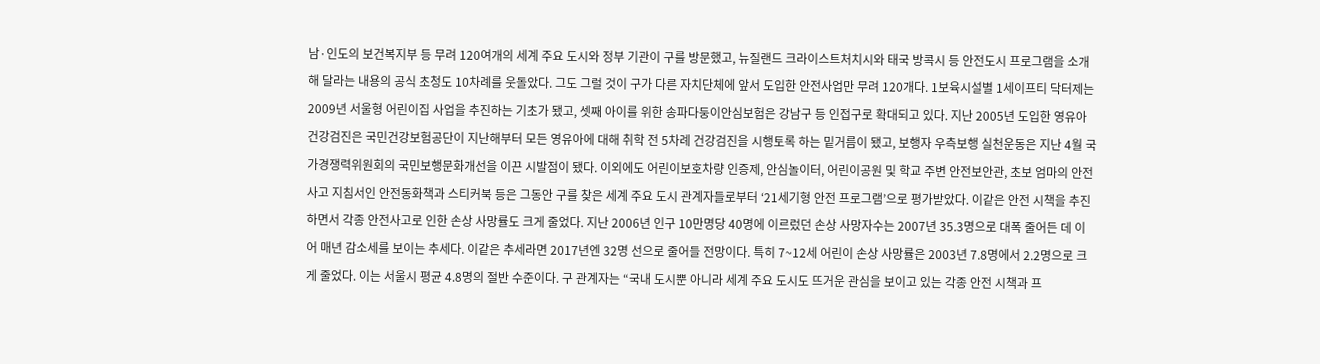남·인도의 보건복지부 등 무려 120여개의 세계 주요 도시와 정부 기관이 구를 방문했고, 뉴질랜드 크라이스트처치시와 태국 방콕시 등 안전도시 프로그램을 소개해 달라는 내용의 공식 초청도 10차례를 웃돌았다. 그도 그럴 것이 구가 다른 자치단체에 앞서 도입한 안전사업만 무려 120개다. 1보육시설별 1세이프티 닥터제는 2009년 서울형 어린이집 사업을 추진하는 기초가 됐고, 셋째 아이를 위한 송파다둥이안심보험은 강남구 등 인접구로 확대되고 있다. 지난 2005년 도입한 영유아 건강검진은 국민건강보험공단이 지난해부터 모든 영유아에 대해 취학 전 5차례 건강검진을 시행토록 하는 밑거름이 됐고, 보행자 우측보행 실천운동은 지난 4월 국가경쟁력위원회의 국민보행문화개선을 이끈 시발점이 됐다. 이외에도 어린이보호차량 인증제, 안심놀이터, 어린이공원 및 학교 주변 안전보안관, 초보 엄마의 안전사고 지침서인 안전동화책과 스티커북 등은 그동안 구를 찾은 세계 주요 도시 관계자들로부터 ‘21세기형 안전 프로그램’으로 평가받았다. 이같은 안전 시책을 추진하면서 각종 안전사고로 인한 손상 사망률도 크게 줄었다. 지난 2006년 인구 10만명당 40명에 이르렀던 손상 사망자수는 2007년 35.3명으로 대폭 줄어든 데 이어 매년 감소세를 보이는 추세다. 이같은 추세라면 2017년엔 32명 선으로 줄어들 전망이다. 특히 7~12세 어린이 손상 사망률은 2003년 7.8명에서 2.2명으로 크게 줄었다. 이는 서울시 평균 4.8명의 절반 수준이다. 구 관계자는 “국내 도시뿐 아니라 세계 주요 도시도 뜨거운 관심을 보이고 있는 각종 안전 시책과 프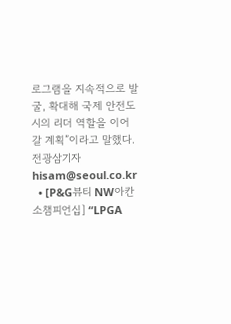로그램을 지속적으로 발굴, 확대해 국제 안전도시의 리더 역할을 이어갈 계획”이라고 말했다. 전광삼기자 hisam@seoul.co.kr
  • [P&G뷰티 NW아칸소챔피언십] “LPGA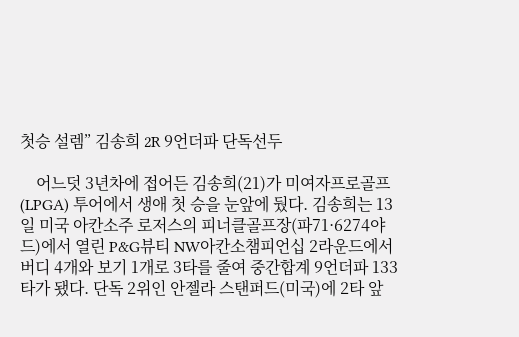첫승 설렘” 김송희 2R 9언더파 단독선두

    어느덧 3년차에 접어든 김송희(21)가 미여자프로골프(LPGA) 투어에서 생애 첫 승을 눈앞에 뒀다. 김송희는 13일 미국 아칸소주 로저스의 피너클골프장(파71·6274야드)에서 열린 P&G뷰티 NW아칸소챔피언십 2라운드에서 버디 4개와 보기 1개로 3타를 줄여 중간합계 9언더파 133타가 됐다. 단독 2위인 안젤라 스탠퍼드(미국)에 2타 앞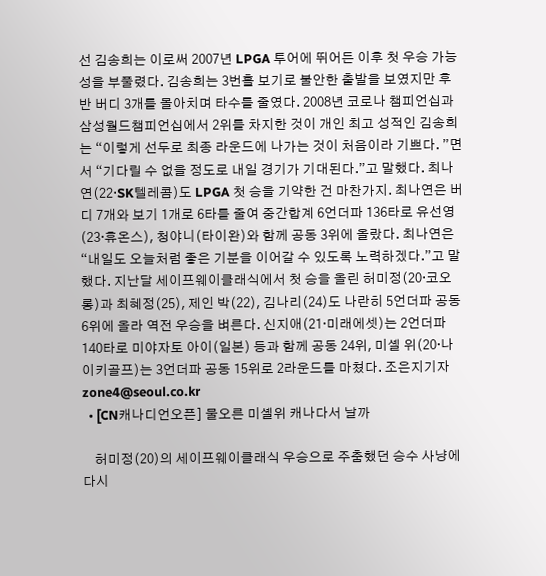선 김송희는 이로써 2007년 LPGA 투어에 뛰어든 이후 첫 우승 가능성을 부풀렸다. 김송희는 3번홀 보기로 불안한 출발을 보였지만 후반 버디 3개를 몰아치며 타수를 줄였다. 2008년 코로나 챔피언십과 삼성월드챔피언십에서 2위를 차지한 것이 개인 최고 성적인 김송희는 “이렇게 선두로 최종 라운드에 나가는 것이 처음이라 기쁘다. ”면서 “기다릴 수 없을 정도로 내일 경기가 기대된다.”고 말했다. 최나연(22·SK텔레콤)도 LPGA 첫 승을 기약한 건 마찬가지. 최나연은 버디 7개와 보기 1개로 6타를 줄여 중간합계 6언더파 136타로 유선영(23·휴온스), 청야니(타이완)와 함께 공동 3위에 올랐다. 최나연은 “내일도 오늘처럼 좋은 기분을 이어갈 수 있도록 노력하겠다.”고 말했다. 지난달 세이프웨이클래식에서 첫 승을 올린 허미정(20·코오롱)과 최혜정(25), 제인 박(22), 김나리(24)도 나란히 5언더파 공동 6위에 올라 역전 우승을 벼른다. 신지애(21·미래에셋)는 2언더파 140타로 미야자토 아이(일본) 등과 함께 공동 24위, 미셸 위(20·나이키골프)는 3언더파 공동 15위로 2라운드를 마쳤다. 조은지기자 zone4@seoul.co.kr
  • [CN캐나디언오픈] 물오른 미셸위 캐나다서 날까

    허미정(20)의 세이프웨이클래식 우승으로 주춤했던 승수 사냥에 다시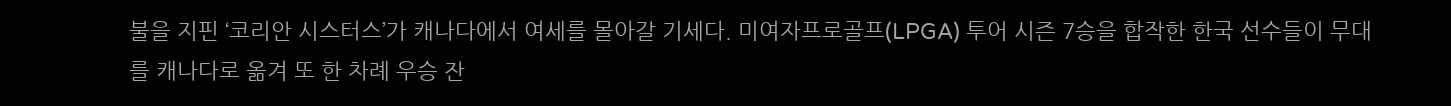불을 지핀 ‘코리안 시스터스’가 캐나다에서 여세를 몰아갈 기세다. 미여자프로골프(LPGA) 투어 시즌 7승을 합작한 한국 선수들이 무대를 캐나다로 옮겨 또 한 차례 우승 잔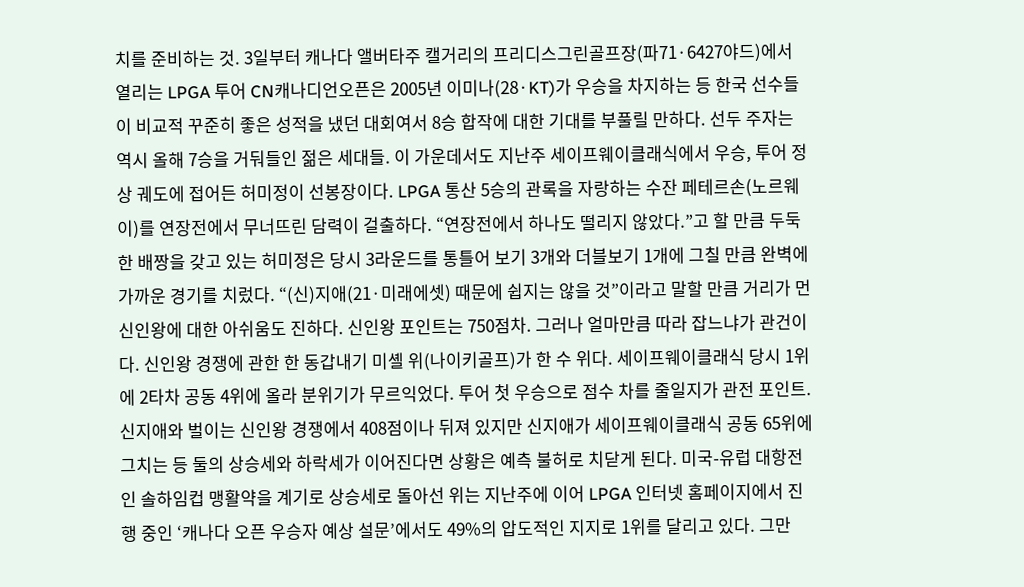치를 준비하는 것. 3일부터 캐나다 앨버타주 캘거리의 프리디스그린골프장(파71·6427야드)에서 열리는 LPGA 투어 CN캐나디언오픈은 2005년 이미나(28·KT)가 우승을 차지하는 등 한국 선수들이 비교적 꾸준히 좋은 성적을 냈던 대회여서 8승 합작에 대한 기대를 부풀릴 만하다. 선두 주자는 역시 올해 7승을 거둬들인 젊은 세대들. 이 가운데서도 지난주 세이프웨이클래식에서 우승, 투어 정상 궤도에 접어든 허미정이 선봉장이다. LPGA 통산 5승의 관록을 자랑하는 수잔 페테르손(노르웨이)를 연장전에서 무너뜨린 담력이 걸출하다. “연장전에서 하나도 떨리지 않았다.”고 할 만큼 두둑한 배짱을 갖고 있는 허미정은 당시 3라운드를 통틀어 보기 3개와 더블보기 1개에 그칠 만큼 완벽에 가까운 경기를 치렀다. “(신)지애(21·미래에셋) 때문에 쉽지는 않을 것”이라고 말할 만큼 거리가 먼 신인왕에 대한 아쉬움도 진하다. 신인왕 포인트는 750점차. 그러나 얼마만큼 따라 잡느냐가 관건이다. 신인왕 경쟁에 관한 한 동갑내기 미셸 위(나이키골프)가 한 수 위다. 세이프웨이클래식 당시 1위에 2타차 공동 4위에 올라 분위기가 무르익었다. 투어 첫 우승으로 점수 차를 줄일지가 관전 포인트. 신지애와 벌이는 신인왕 경쟁에서 408점이나 뒤져 있지만 신지애가 세이프웨이클래식 공동 65위에 그치는 등 둘의 상승세와 하락세가 이어진다면 상황은 예측 불허로 치닫게 된다. 미국-유럽 대항전인 솔하임컵 맹활약을 계기로 상승세로 돌아선 위는 지난주에 이어 LPGA 인터넷 홈페이지에서 진행 중인 ‘캐나다 오픈 우승자 예상 설문’에서도 49%의 압도적인 지지로 1위를 달리고 있다. 그만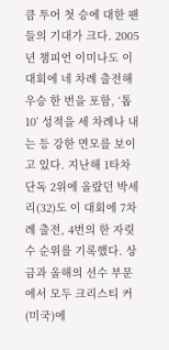큼 투어 첫 승에 대한 팬들의 기대가 크다. 2005년 챔피언 이미나도 이 대회에 네 차례 출전해 우승 한 번을 포함, ‘톱10’ 성적을 세 차례나 내는 등 강한 면모를 보이고 있다. 지난해 1타차 단독 2위에 올랐던 박세리(32)도 이 대회에 7차례 출전, 4번의 한 자릿수 순위를 기록했다. 상금과 올해의 선수 부문에서 모두 크리스티 커(미국)에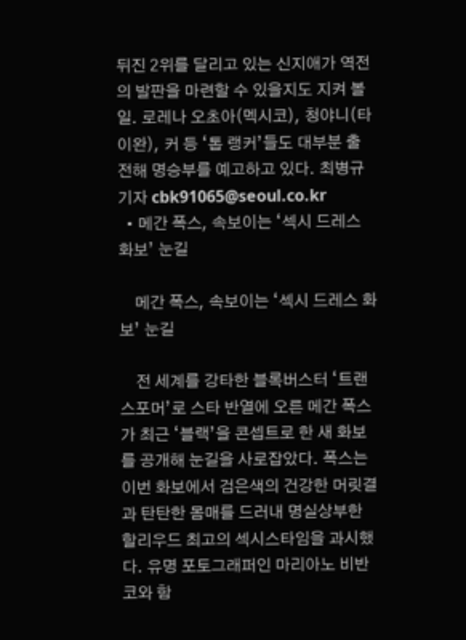뒤진 2위를 달리고 있는 신지애가 역전의 발판을 마련할 수 있을지도 지켜 볼 일. 로레나 오초아(멕시코), 청야니(타이완), 커 등 ‘톱 랭커’들도 대부분 출전해 명승부를 예고하고 있다. 최병규기자 cbk91065@seoul.co.kr
  • 메간 폭스, 속보이는 ‘섹시 드레스 화보’ 눈길

    메간 폭스, 속보이는 ‘섹시 드레스 화보’ 눈길

    전 세계를 강타한 블록버스터 ‘트랜스포머’로 스타 반열에 오른 메간 폭스가 최근 ‘블랙’을 콘셉트로 한 새 화보를 공개해 눈길을 사로잡았다. 폭스는 이번 화보에서 검은색의 건강한 머릿결과 탄탄한 몸매를 드러내 명실상부한 할리우드 최고의 섹시스타임을 과시했다. 유명 포토그래퍼인 마리아노 비반코와 함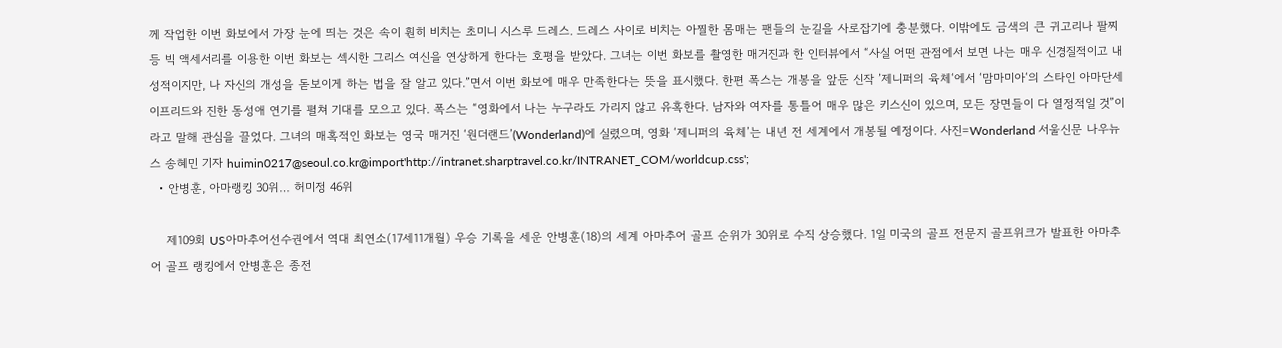께 작업한 이번 화보에서 가장 눈에 띄는 것은 속이 훤히 비치는 초미니 시스루 드레스. 드레스 사이로 비치는 아찔한 몸매는 팬들의 눈길을 사로잡기에 충분했다. 이밖에도 금색의 큰 귀고리나 팔찌 등 빅 액세서리를 이용한 이번 화보는 섹시한 그리스 여신을 연상하게 한다는 호평을 받았다. 그녀는 이번 화보를 촬영한 매거진과 한 인터뷰에서 “사실 어떤 관점에서 보면 나는 매우 신경질적이고 내성적이지만, 나 자신의 개성을 돋보이게 하는 법을 잘 알고 있다.”면서 이번 화보에 매우 만족한다는 뜻을 표시했다. 한편 폭스는 개봉을 앞둔 신작 ’제니퍼의 육체‘에서 ‘맘마미아‘의 스타인 아마단세이프리드와 진한 동성애 연기를 펼쳐 기대를 모으고 있다. 폭스는 “영화에서 나는 누구라도 가리지 않고 유혹한다. 남자와 여자를 통틀어 매우 많은 키스신이 있으며, 모든 장면들이 다 열정적일 것”이라고 말해 관심을 끌었다. 그녀의 매혹적인 화보는 영국 매거진 ‘원더랜드’(Wonderland)에 실렸으며, 영화 ‘제니퍼의 육체’는 내년 전 세계에서 개봉될 예정이다. 사진=Wonderland 서울신문 나우뉴스 송혜민 기자 huimin0217@seoul.co.kr@import'http://intranet.sharptravel.co.kr/INTRANET_COM/worldcup.css';
  • 안병훈, 아마랭킹 30위… 허미정 46위

    제109회 US아마추어선수권에서 역대 최연소(17세11개월) 우승 기록을 세운 안병훈(18)의 세계 아마추어 골프 순위가 30위로 수직 상승했다. 1일 미국의 골프 전문지 골프위크가 발표한 아마추어 골프 랭킹에서 안병훈은 종전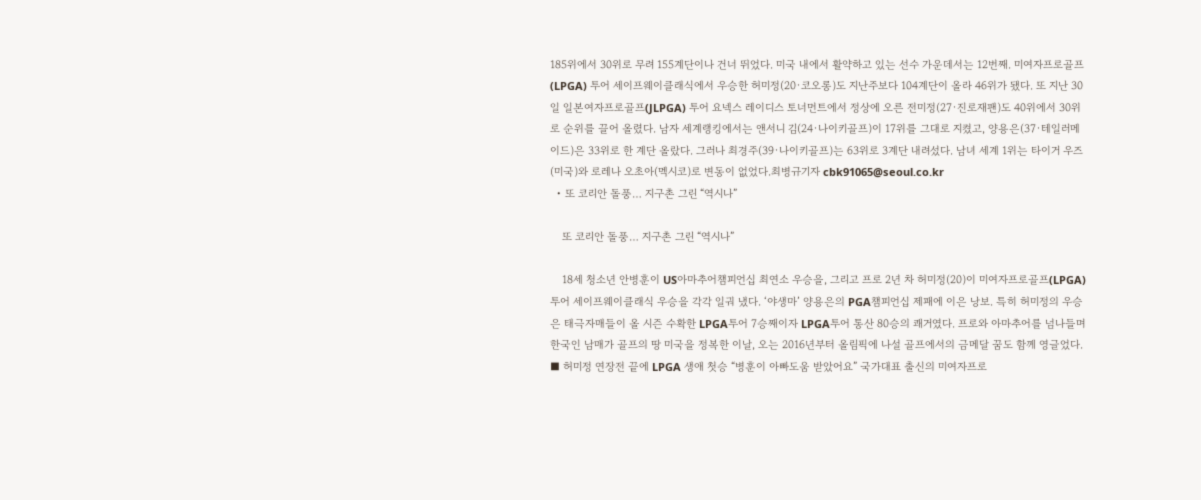185위에서 30위로 무려 155계단이나 건너 뛰었다. 미국 내에서 활약하고 있는 선수 가운데서는 12번째. 미여자프로골프(LPGA) 투어 세이프웨이클래식에서 우승한 허미정(20·코오롱)도 지난주보다 104계단이 올라 46위가 됐다. 또 지난 30일 일본여자프로골프(JLPGA) 투어 요넥스 레이디스 토너먼트에서 정상에 오른 전미정(27·진로재팬)도 40위에서 30위로 순위를 끌어 올렸다. 남자 세계랭킹에서는 앤서니 김(24·나이키골프)이 17위를 그대로 지켰고, 양용은(37·테일러메이드)은 33위로 한 계단 올랐다. 그러나 최경주(39·나이키골프)는 63위로 3계단 내려섰다. 남녀 세계 1위는 타이거 우즈(미국)와 로레나 오초아(멕시코)로 변동이 없었다.최병규기자 cbk91065@seoul.co.kr
  • 또 코리안 돌풍… 지구촌 그린 “역시나”

    또 코리안 돌풍… 지구촌 그린 “역시나”

    18세 청소년 안병훈이 US아마추어챔피언십 최연소 우승을, 그리고 프로 2년 차 허미정(20)이 미여자프로골프(LPGA)투어 세이프웨이클래식 우승을 각각 일궈 냈다. ‘야생마’ 양용은의 PGA챔피언십 제패에 이은 낭보. 특히 허미정의 우승은 태극자매들이 올 시즌 수확한 LPGA투어 7승째이자 LPGA투어 통산 80승의 쾌거였다. 프로와 아마추어를 넘나들며 한국인 남매가 골프의 땅 미국을 정복한 이날, 오는 2016년부터 올림픽에 나설 골프에서의 금메달 꿈도 함께 영글었다. ■ 허미정 연장전 끝에 LPGA 생애 첫승 “병훈이 아빠도움 받았어요” 국가대표 출신의 미여자프로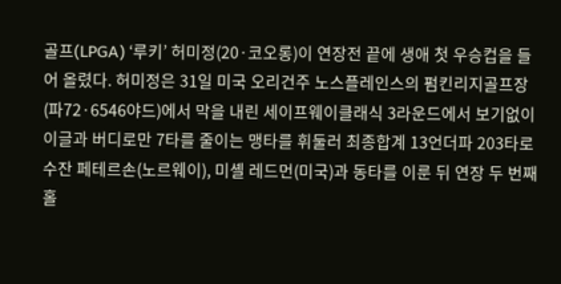골프(LPGA) ‘루키’ 허미정(20·코오롱)이 연장전 끝에 생애 첫 우승컵을 들어 올렸다. 허미정은 31일 미국 오리건주 노스플레인스의 펌킨리지골프장(파72·6546야드)에서 막을 내린 세이프웨이클래식 3라운드에서 보기없이 이글과 버디로만 7타를 줄이는 맹타를 휘둘러 최종합계 13언더파 203타로 수잔 페테르손(노르웨이), 미셸 레드먼(미국)과 동타를 이룬 뒤 연장 두 번째홀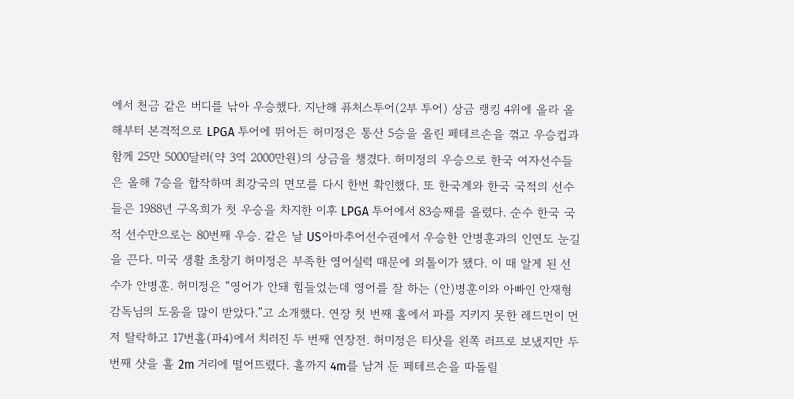에서 천금 같은 버디를 낚아 우승했다. 지난해 퓨처스투어(2부 투어) 상금 랭킹 4위에 올라 올해부터 본격적으로 LPGA 투어에 뛰어든 허미정은 통산 5승을 올린 페테르손을 꺾고 우승컵과 함께 25만 5000달러(약 3억 2000만원)의 상금을 챙겼다. 허미정의 우승으로 한국 여자선수들은 올해 7승을 합작하며 최강국의 면모를 다시 한번 확인했다. 또 한국계와 한국 국적의 선수들은 1988년 구옥희가 첫 우승을 차지한 이후 LPGA 투어에서 83승째를 올렸다. 순수 한국 국적 선수만으로는 80번째 우승. 같은 날 US아마추어선수권에서 우승한 안병훈과의 인연도 눈길을 끈다. 미국 생활 초창기 허미정은 부족한 영어실력 때문에 외톨이가 됐다. 이 때 알게 된 선수가 안병훈. 허미정은 “영어가 안돼 힘들었는데 영어를 잘 하는 (안)병훈이와 아빠인 안재형 감독님의 도움을 많이 받았다.”고 소개했다. 연장 첫 번째 홀에서 파를 지키지 못한 레드먼이 먼저 탈락하고 17번홀(파4)에서 치러진 두 번째 연장전. 허미정은 티샷을 왼쪽 러프로 보냈지만 두 번째 샷을 홀 2m 거리에 떨어뜨렸다. 홀까지 4m를 남겨 둔 페테르손을 따돌릴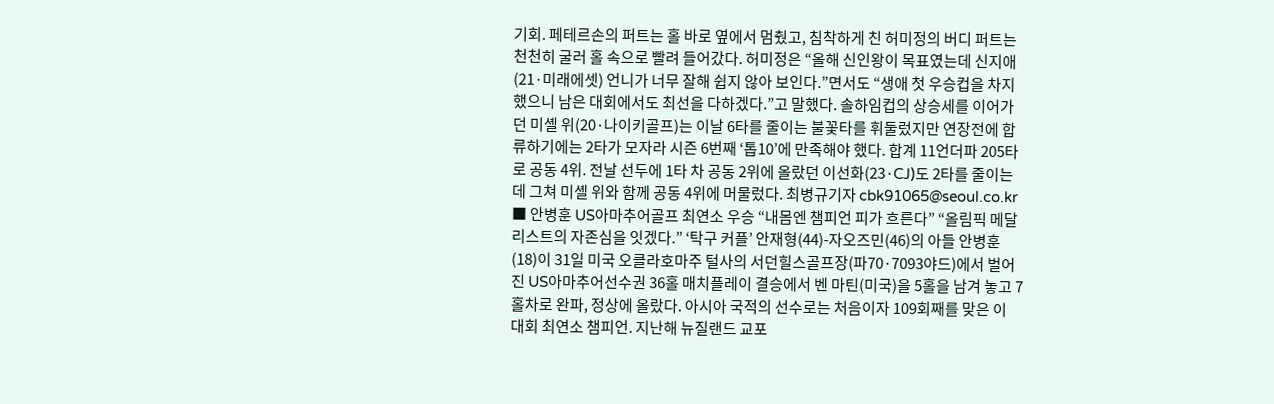기회. 페테르손의 퍼트는 홀 바로 옆에서 멈췄고, 침착하게 친 허미정의 버디 퍼트는 천천히 굴러 홀 속으로 빨려 들어갔다. 허미정은 “올해 신인왕이 목표였는데 신지애(21·미래에셋) 언니가 너무 잘해 쉽지 않아 보인다.”면서도 “생애 첫 우승컵을 차지했으니 남은 대회에서도 최선을 다하겠다.”고 말했다. 솔하임컵의 상승세를 이어가던 미셸 위(20·나이키골프)는 이날 6타를 줄이는 불꽃타를 휘둘렀지만 연장전에 합류하기에는 2타가 모자라 시즌 6번째 ‘톱10’에 만족해야 했다. 합계 11언더파 205타로 공동 4위. 전날 선두에 1타 차 공동 2위에 올랐던 이선화(23·CJ)도 2타를 줄이는데 그쳐 미셸 위와 함께 공동 4위에 머물렀다. 최병규기자 cbk91065@seoul.co.kr ■ 안병훈 US아마추어골프 최연소 우승 “내몸엔 챔피언 피가 흐른다” “올림픽 메달리스트의 자존심을 잇겠다.” ‘탁구 커플’ 안재형(44)-자오즈민(46)의 아들 안병훈(18)이 31일 미국 오클라호마주 털사의 서던힐스골프장(파70·7093야드)에서 벌어진 US아마추어선수권 36홀 매치플레이 결승에서 벤 마틴(미국)을 5홀을 남겨 놓고 7홀차로 완파, 정상에 올랐다. 아시아 국적의 선수로는 처음이자 109회째를 맞은 이 대회 최연소 챔피언. 지난해 뉴질랜드 교포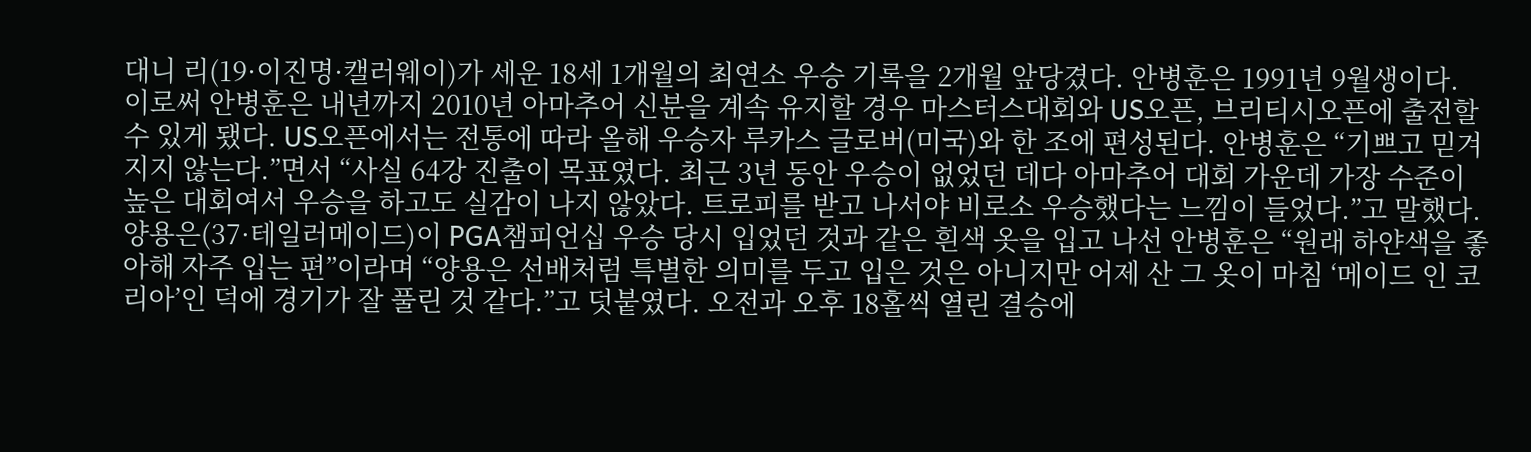대니 리(19·이진명·캘러웨이)가 세운 18세 1개월의 최연소 우승 기록을 2개월 앞당겼다. 안병훈은 1991년 9월생이다. 이로써 안병훈은 내년까지 2010년 아마추어 신분을 계속 유지할 경우 마스터스대회와 US오픈, 브리티시오픈에 출전할 수 있게 됐다. US오픈에서는 전통에 따라 올해 우승자 루카스 글로버(미국)와 한 조에 편성된다. 안병훈은 “기쁘고 믿겨지지 않는다.”면서 “사실 64강 진출이 목표였다. 최근 3년 동안 우승이 없었던 데다 아마추어 대회 가운데 가장 수준이 높은 대회여서 우승을 하고도 실감이 나지 않았다. 트로피를 받고 나서야 비로소 우승했다는 느낌이 들었다.”고 말했다. 양용은(37·테일러메이드)이 PGA챔피언십 우승 당시 입었던 것과 같은 흰색 옷을 입고 나선 안병훈은 “원래 하얀색을 좋아해 자주 입는 편”이라며 “양용은 선배처럼 특별한 의미를 두고 입은 것은 아니지만 어제 산 그 옷이 마침 ‘메이드 인 코리아’인 덕에 경기가 잘 풀린 것 같다.”고 덧붙였다. 오전과 오후 18홀씩 열린 결승에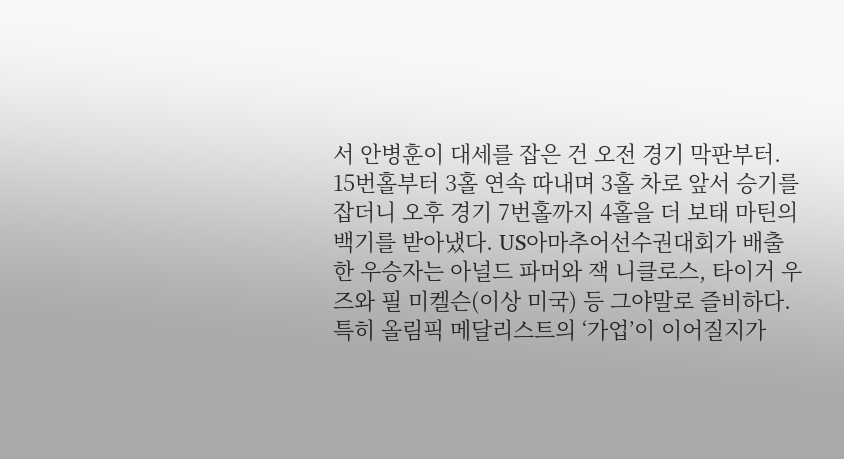서 안병훈이 대세를 잡은 건 오전 경기 막판부터. 15번홀부터 3홀 연속 따내며 3홀 차로 앞서 승기를 잡더니 오후 경기 7번홀까지 4홀을 더 보태 마틴의 백기를 받아냈다. US아마추어선수권대회가 배출한 우승자는 아널드 파머와 잭 니클로스, 타이거 우즈와 필 미켈슨(이상 미국) 등 그야말로 즐비하다. 특히 올림픽 메달리스트의 ‘가업’이 이어질지가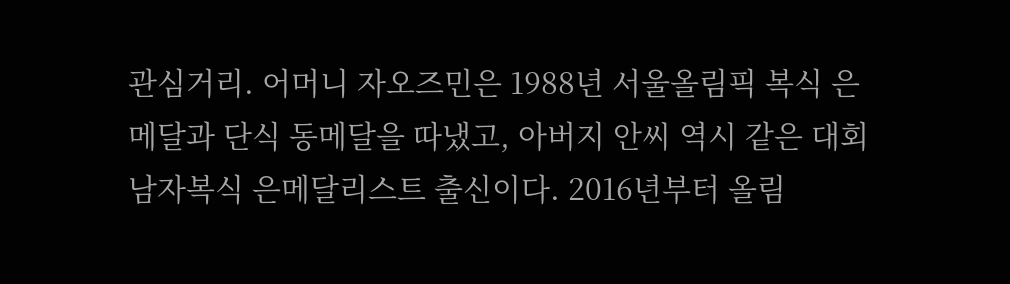관심거리. 어머니 자오즈민은 1988년 서울올림픽 복식 은메달과 단식 동메달을 따냈고, 아버지 안씨 역시 같은 대회 남자복식 은메달리스트 출신이다. 2016년부터 올림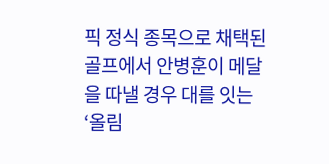픽 정식 종목으로 채택된 골프에서 안병훈이 메달을 따낼 경우 대를 잇는 ‘올림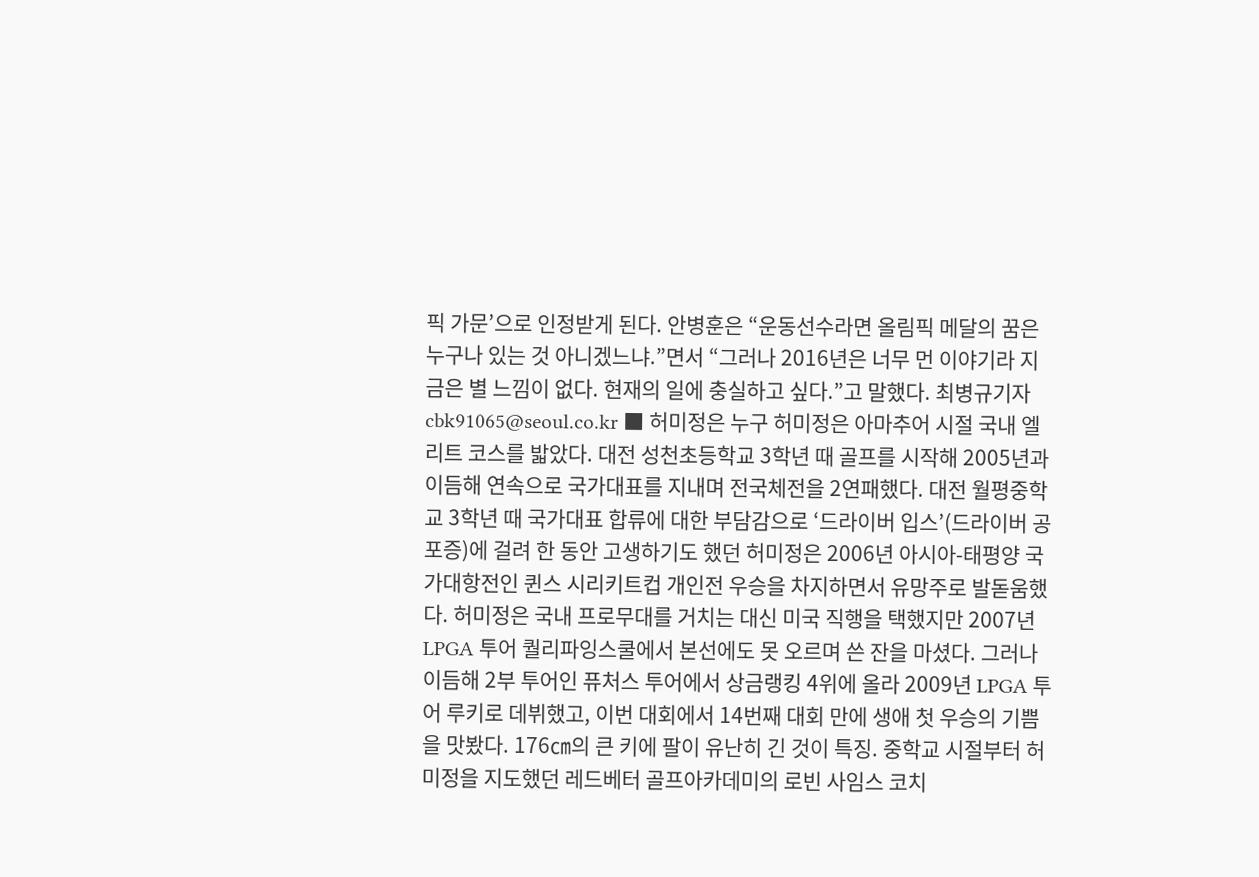픽 가문’으로 인정받게 된다. 안병훈은 “운동선수라면 올림픽 메달의 꿈은 누구나 있는 것 아니겠느냐.”면서 “그러나 2016년은 너무 먼 이야기라 지금은 별 느낌이 없다. 현재의 일에 충실하고 싶다.”고 말했다. 최병규기자 cbk91065@seoul.co.kr ■ 허미정은 누구 허미정은 아마추어 시절 국내 엘리트 코스를 밟았다. 대전 성천초등학교 3학년 때 골프를 시작해 2005년과 이듬해 연속으로 국가대표를 지내며 전국체전을 2연패했다. 대전 월평중학교 3학년 때 국가대표 합류에 대한 부담감으로 ‘드라이버 입스’(드라이버 공포증)에 걸려 한 동안 고생하기도 했던 허미정은 2006년 아시아-태평양 국가대항전인 퀸스 시리키트컵 개인전 우승을 차지하면서 유망주로 발돋움했다. 허미정은 국내 프로무대를 거치는 대신 미국 직행을 택했지만 2007년 LPGA 투어 퀄리파잉스쿨에서 본선에도 못 오르며 쓴 잔을 마셨다. 그러나 이듬해 2부 투어인 퓨처스 투어에서 상금랭킹 4위에 올라 2009년 LPGA 투어 루키로 데뷔했고, 이번 대회에서 14번째 대회 만에 생애 첫 우승의 기쁨을 맛봤다. 176㎝의 큰 키에 팔이 유난히 긴 것이 특징. 중학교 시절부터 허미정을 지도했던 레드베터 골프아카데미의 로빈 사임스 코치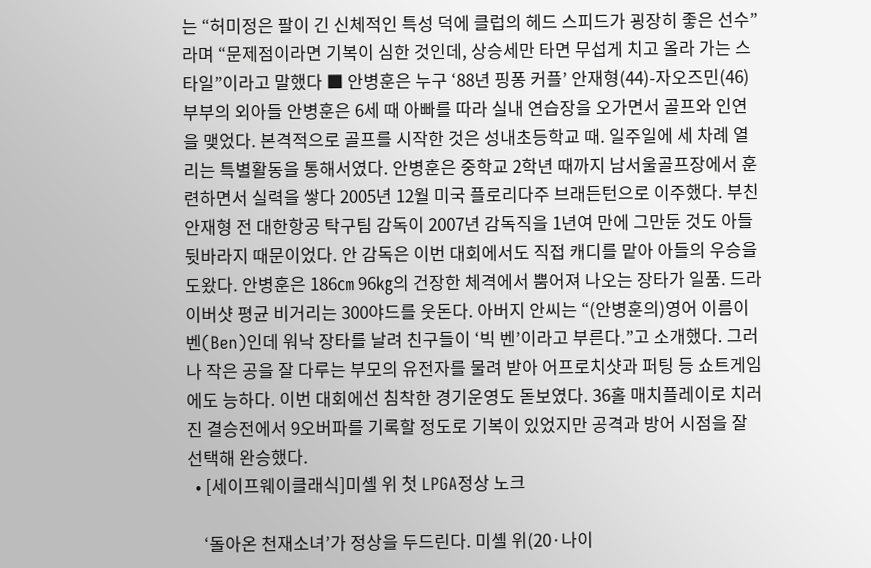는 “허미정은 팔이 긴 신체적인 특성 덕에 클럽의 헤드 스피드가 굉장히 좋은 선수”라며 “문제점이라면 기복이 심한 것인데, 상승세만 타면 무섭게 치고 올라 가는 스타일”이라고 말했다 ■ 안병훈은 누구 ‘88년 핑퐁 커플’ 안재형(44)-자오즈민(46) 부부의 외아들 안병훈은 6세 때 아빠를 따라 실내 연습장을 오가면서 골프와 인연을 맺었다. 본격적으로 골프를 시작한 것은 성내초등학교 때. 일주일에 세 차례 열리는 특별활동을 통해서였다. 안병훈은 중학교 2학년 때까지 남서울골프장에서 훈련하면서 실력을 쌓다 2005년 12월 미국 플로리다주 브래든턴으로 이주했다. 부친 안재형 전 대한항공 탁구팀 감독이 2007년 감독직을 1년여 만에 그만둔 것도 아들 뒷바라지 때문이었다. 안 감독은 이번 대회에서도 직접 캐디를 맡아 아들의 우승을 도왔다. 안병훈은 186㎝ 96㎏의 건장한 체격에서 뿜어져 나오는 장타가 일품. 드라이버샷 평균 비거리는 300야드를 웃돈다. 아버지 안씨는 “(안병훈의)영어 이름이 벤(Ben)인데 워낙 장타를 날려 친구들이 ‘빅 벤’이라고 부른다.”고 소개했다. 그러나 작은 공을 잘 다루는 부모의 유전자를 물려 받아 어프로치샷과 퍼팅 등 쇼트게임에도 능하다. 이번 대회에선 침착한 경기운영도 돋보였다. 36홀 매치플레이로 치러진 결승전에서 9오버파를 기록할 정도로 기복이 있었지만 공격과 방어 시점을 잘 선택해 완승했다.
  • [세이프웨이클래식]미셸 위 첫 LPGA정상 노크

    ‘돌아온 천재소녀’가 정상을 두드린다. 미셸 위(20·나이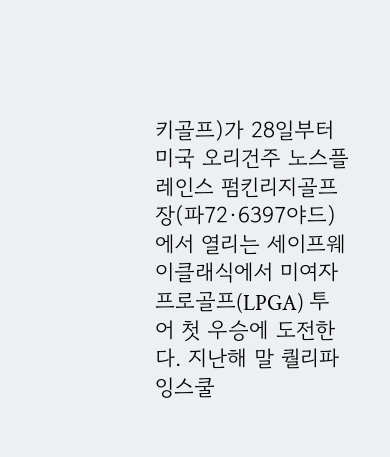키골프)가 28일부터 미국 오리건주 노스플레인스 펌킨리지골프장(파72·6397야드)에서 열리는 세이프웨이클래식에서 미여자프로골프(LPGA) 투어 첫 우승에 도전한다. 지난해 말 퀄리파잉스쿨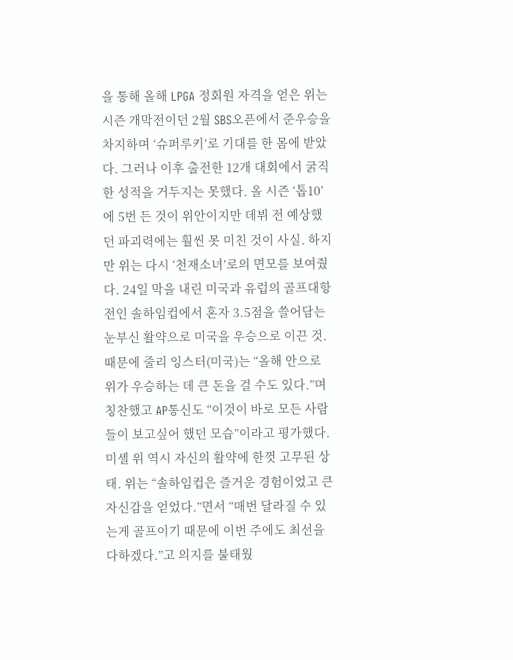을 통해 올해 LPGA 정회원 자격을 얻은 위는 시즌 개막전이던 2월 SBS오픈에서 준우승을 차지하며 ‘슈퍼루키’로 기대를 한 몸에 받았다. 그러나 이후 출전한 12개 대회에서 굵직한 성적을 거두지는 못했다. 올 시즌 ‘톱10’에 5번 든 것이 위안이지만 데뷔 전 예상했던 파괴력에는 훨씬 못 미친 것이 사실. 하지만 위는 다시 ‘천재소녀’로의 면모를 보여줬다. 24일 막을 내린 미국과 유럽의 골프대항전인 솔하임컵에서 혼자 3.5점을 쓸어담는 눈부신 활약으로 미국을 우승으로 이끈 것. 때문에 줄리 잉스터(미국)는 “올해 안으로 위가 우승하는 데 큰 돈을 걸 수도 있다.”며 칭찬했고 AP통신도 “이것이 바로 모든 사람들이 보고싶어 했던 모습”이라고 평가했다. 미셸 위 역시 자신의 활약에 한껏 고무된 상태. 위는 “솔하임컵은 즐거운 경험이었고 큰 자신감을 얻었다.”면서 “매번 달라질 수 있는게 골프이기 때문에 이번 주에도 최선을 다하겠다.”고 의지를 불태웠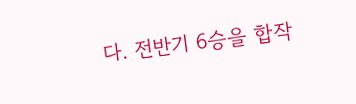다. 전반기 6승을 합작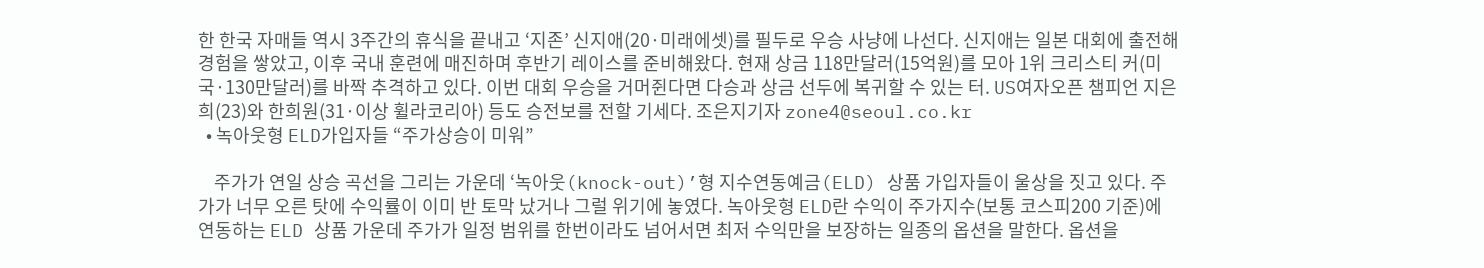한 한국 자매들 역시 3주간의 휴식을 끝내고 ‘지존’ 신지애(20·미래에셋)를 필두로 우승 사냥에 나선다. 신지애는 일본 대회에 출전해 경험을 쌓았고, 이후 국내 훈련에 매진하며 후반기 레이스를 준비해왔다. 현재 상금 118만달러(15억원)를 모아 1위 크리스티 커(미국·130만달러)를 바짝 추격하고 있다. 이번 대회 우승을 거머쥔다면 다승과 상금 선두에 복귀할 수 있는 터. US여자오픈 챔피언 지은희(23)와 한희원(31·이상 휠라코리아) 등도 승전보를 전할 기세다. 조은지기자 zone4@seoul.co.kr
  • 녹아웃형 ELD가입자들 “주가상승이 미워”

    주가가 연일 상승 곡선을 그리는 가운데 ‘녹아웃(knock-out)’형 지수연동예금(ELD) 상품 가입자들이 울상을 짓고 있다. 주가가 너무 오른 탓에 수익률이 이미 반 토막 났거나 그럴 위기에 놓였다. 녹아웃형 ELD란 수익이 주가지수(보통 코스피200 기준)에 연동하는 ELD 상품 가운데 주가가 일정 범위를 한번이라도 넘어서면 최저 수익만을 보장하는 일종의 옵션을 말한다. 옵션을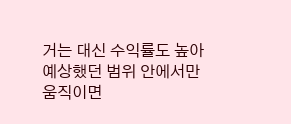거는 대신 수익률도 높아 예상했던 범위 안에서만 움직이면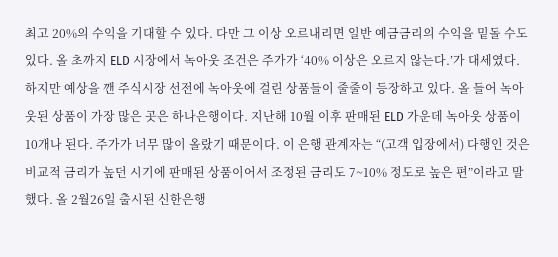최고 20%의 수익을 기대할 수 있다. 다만 그 이상 오르내리면 일반 예금금리의 수익을 밑돌 수도 있다. 올 초까지 ELD 시장에서 녹아웃 조건은 주가가 ‘40% 이상은 오르지 않는다.’가 대세였다. 하지만 예상을 깬 주식시장 선전에 녹아웃에 걸린 상품들이 줄줄이 등장하고 있다. 올 들어 녹아웃된 상품이 가장 많은 곳은 하나은행이다. 지난해 10월 이후 판매된 ELD 가운데 녹아웃 상품이 10개나 된다. 주가가 너무 많이 올랐기 때문이다. 이 은행 관계자는 “(고객 입장에서) 다행인 것은 비교적 금리가 높던 시기에 판매된 상품이어서 조정된 금리도 7~10% 정도로 높은 편”이라고 말했다. 올 2월26일 출시된 신한은행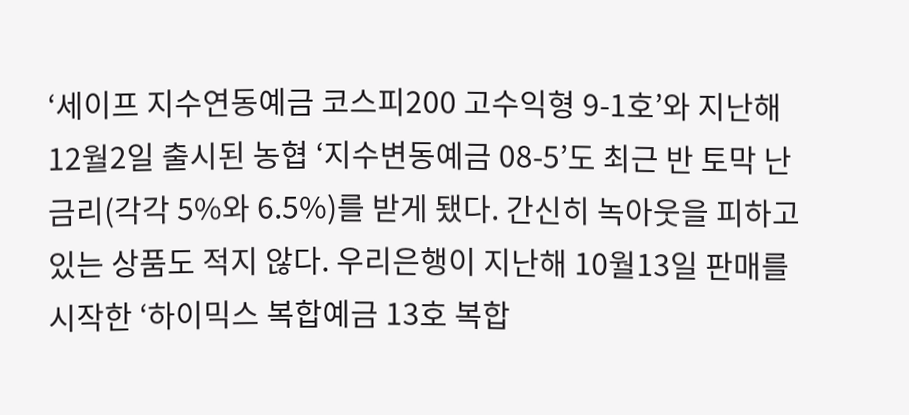‘세이프 지수연동예금 코스피200 고수익형 9-1호’와 지난해 12월2일 출시된 농협 ‘지수변동예금 08-5’도 최근 반 토막 난 금리(각각 5%와 6.5%)를 받게 됐다. 간신히 녹아웃을 피하고 있는 상품도 적지 않다. 우리은행이 지난해 10월13일 판매를 시작한 ‘하이믹스 복합예금 13호 복합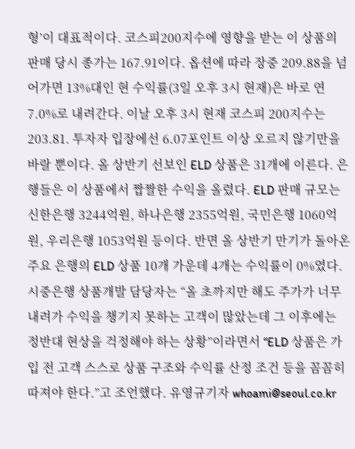형’이 대표적이다. 코스피200지수에 영향을 받는 이 상품의 판매 당시 종가는 167.91이다. 옵션에 따라 장중 209.88을 넘어가면 13%대인 현 수익률(3일 오후 3시 현재)은 바로 연 7.0%로 내려간다. 이날 오후 3시 현재 코스피 200지수는 203.81. 투자자 입장에선 6.07포인트 이상 오르지 않기만을 바랄 뿐이다. 올 상반기 선보인 ELD 상품은 31개에 이른다. 은행들은 이 상품에서 짭짤한 수익을 올렸다. ELD 판매 규모는 신한은행 3244억원, 하나은행 2355억원, 국민은행 1060억원, 우리은행 1053억원 등이다. 반면 올 상반기 만기가 돌아온 주요 은행의 ELD 상품 10개 가운데 4개는 수익률이 0%였다. 시중은행 상품개발 담당자는 “올 초까지만 해도 주가가 너무 내려가 수익을 챙기지 못하는 고객이 많았는데 그 이후에는 정반대 현상을 걱정해야 하는 상황”이라면서 “ELD 상품은 가입 전 고객 스스로 상품 구조와 수익률 산정 조건 등을 꼼꼼히 따져야 한다.”고 조언했다. 유영규기자 whoami@seoul.co.kr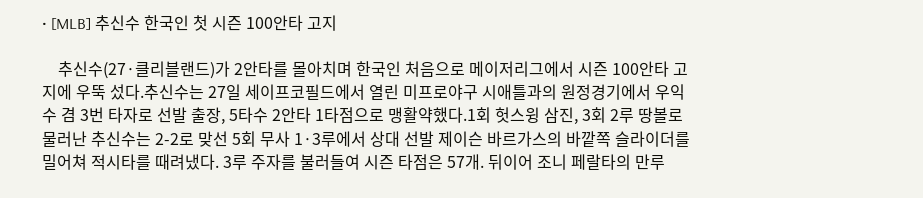• [MLB] 추신수 한국인 첫 시즌 100안타 고지

    추신수(27·클리블랜드)가 2안타를 몰아치며 한국인 처음으로 메이저리그에서 시즌 100안타 고지에 우뚝 섰다.추신수는 27일 세이프코필드에서 열린 미프로야구 시애틀과의 원정경기에서 우익수 겸 3번 타자로 선발 출장, 5타수 2안타 1타점으로 맹활약했다.1회 헛스윙 삼진, 3회 2루 땅볼로 물러난 추신수는 2-2로 맞선 5회 무사 1·3루에서 상대 선발 제이슨 바르가스의 바깥쪽 슬라이더를 밀어쳐 적시타를 때려냈다. 3루 주자를 불러들여 시즌 타점은 57개. 뒤이어 조니 페랄타의 만루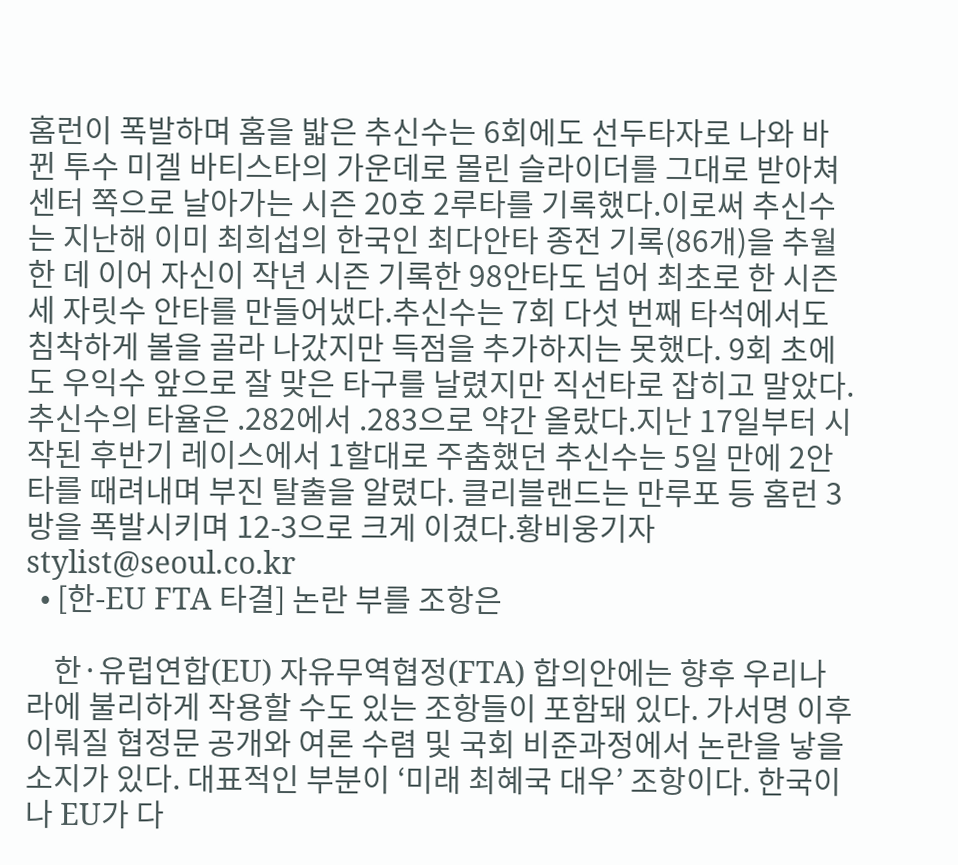홈런이 폭발하며 홈을 밟은 추신수는 6회에도 선두타자로 나와 바뀐 투수 미겔 바티스타의 가운데로 몰린 슬라이더를 그대로 받아쳐 센터 쪽으로 날아가는 시즌 20호 2루타를 기록했다.이로써 추신수는 지난해 이미 최희섭의 한국인 최다안타 종전 기록(86개)을 추월한 데 이어 자신이 작년 시즌 기록한 98안타도 넘어 최초로 한 시즌 세 자릿수 안타를 만들어냈다.추신수는 7회 다섯 번째 타석에서도 침착하게 볼을 골라 나갔지만 득점을 추가하지는 못했다. 9회 초에도 우익수 앞으로 잘 맞은 타구를 날렸지만 직선타로 잡히고 말았다. 추신수의 타율은 .282에서 .283으로 약간 올랐다.지난 17일부터 시작된 후반기 레이스에서 1할대로 주춤했던 추신수는 5일 만에 2안타를 때려내며 부진 탈출을 알렸다. 클리블랜드는 만루포 등 홈런 3방을 폭발시키며 12-3으로 크게 이겼다.황비웅기자 stylist@seoul.co.kr
  • [한-EU FTA 타결] 논란 부를 조항은

    한·유럽연합(EU) 자유무역협정(FTA) 합의안에는 향후 우리나라에 불리하게 작용할 수도 있는 조항들이 포함돼 있다. 가서명 이후 이뤄질 협정문 공개와 여론 수렴 및 국회 비준과정에서 논란을 낳을 소지가 있다. 대표적인 부분이 ‘미래 최혜국 대우’ 조항이다. 한국이나 EU가 다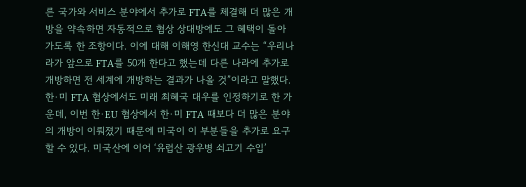른 국가와 서비스 분야에서 추가로 FTA를 체결해 더 많은 개방을 약속하면 자동적으로 협상 상대방에도 그 혜택이 돌아가도록 한 조항이다. 이에 대해 이해영 한신대 교수는 “우리나라가 앞으로 FTA를 50개 한다고 했는데 다른 나라에 추가로 개방하면 전 세계에 개방하는 결과가 나올 것”이라고 말했다. 한·미 FTA 협상에서도 미래 최혜국 대우를 인정하기로 한 가운데, 이번 한·EU 협상에서 한·미 FTA 때보다 더 많은 분야의 개방이 이뤄졌기 때문에 미국이 이 부분들을 추가로 요구할 수 있다. 미국산에 이어 ‘유럽산 광우병 쇠고기 수입’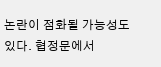논란이 점화될 가능성도 있다. 협정문에서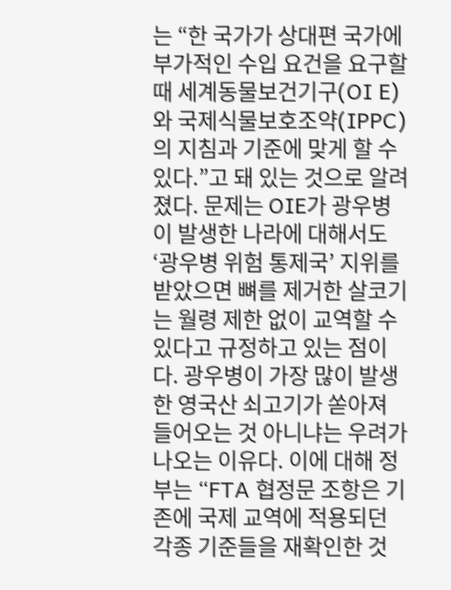는 “한 국가가 상대편 국가에 부가적인 수입 요건을 요구할 때 세계동물보건기구(OI E)와 국제식물보호조약(IPPC)의 지침과 기준에 맞게 할 수 있다.”고 돼 있는 것으로 알려졌다. 문제는 OIE가 광우병이 발생한 나라에 대해서도 ‘광우병 위험 통제국’ 지위를 받았으면 뼈를 제거한 살코기는 월령 제한 없이 교역할 수 있다고 규정하고 있는 점이다. 광우병이 가장 많이 발생한 영국산 쇠고기가 쏟아져 들어오는 것 아니냐는 우려가 나오는 이유다. 이에 대해 정부는 “FTA 협정문 조항은 기존에 국제 교역에 적용되던 각종 기준들을 재확인한 것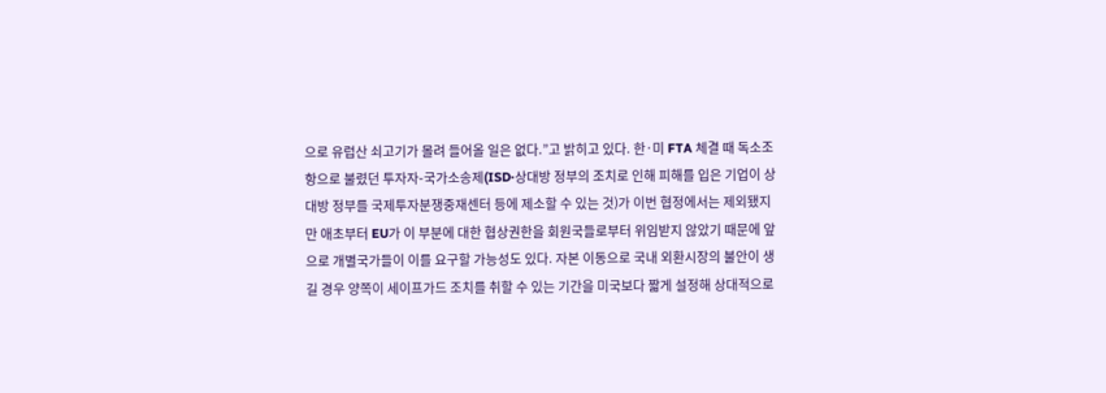으로 유럽산 쇠고기가 몰려 들어올 일은 없다.”고 밝히고 있다. 한·미 FTA 체결 때 독소조항으로 불렸던 투자자-국가소송제(ISD·상대방 정부의 조치로 인해 피해를 입은 기업이 상대방 정부를 국제투자분쟁중재센터 등에 제소할 수 있는 것)가 이번 협정에서는 제외됐지만 애초부터 EU가 이 부분에 대한 협상권한을 회원국들로부터 위임받지 않았기 때문에 앞으로 개별국가들이 이를 요구할 가능성도 있다. 자본 이동으로 국내 외환시장의 불안이 생길 경우 양쪽이 세이프가드 조치를 취할 수 있는 기간을 미국보다 짧게 설정해 상대적으로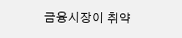금융시장이 취약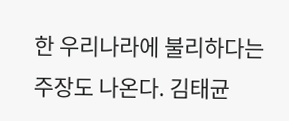한 우리나라에 불리하다는 주장도 나온다. 김태균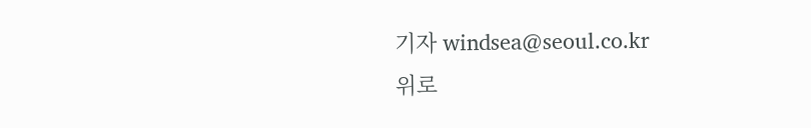기자 windsea@seoul.co.kr
위로